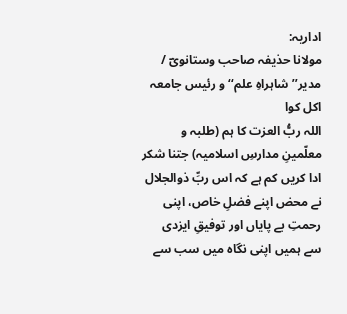اداریہ:
مولانا حذیفہ صاحب وستانویؔ / مدیر’’شاہراہِ علم‘‘ و رئیس جامعہ اکل کوا
اللہ ربُّ العزت کا ہم (طلبہ و معلّمینِ مدارسِ اسلامیہ) جتنا شکر ادا کریں کم ہے کہ اس ربِّ ذوالجلال نے محض اپنے فضلِ خاص، اپنی رحمتِ بے پایاں اور توفیقِ ایزدی سے ہمیں اپنی نگاہ میں سب سے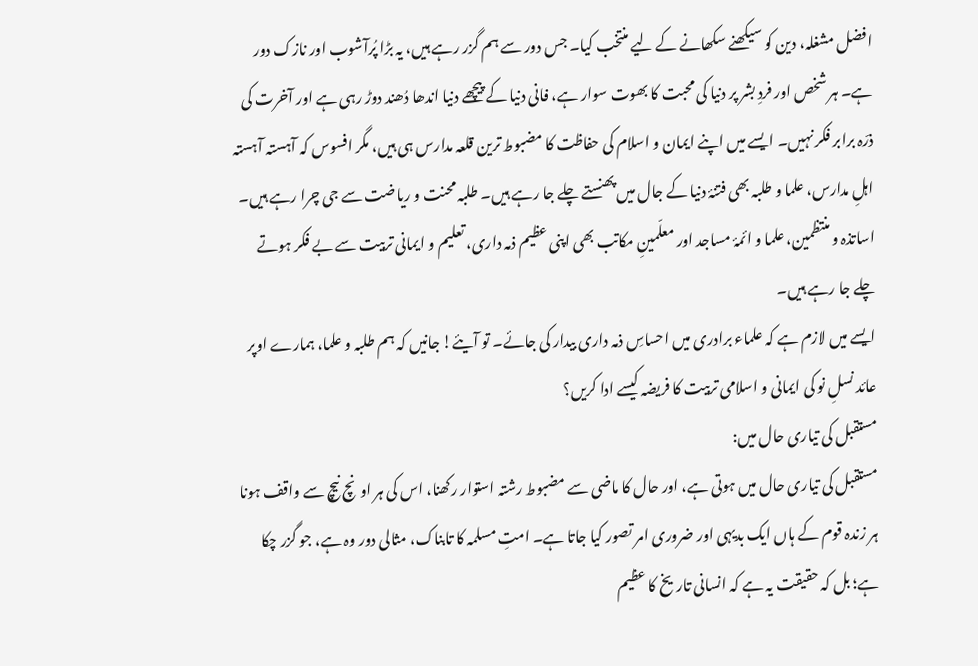افضل مشغلہ، دین کو سیکھنے سکھانے کے لیے منتخب کیا۔ جس دور سے ہم گزر رہے ہیں، یہ بڑا پُرآشوب اور نازک دور ہے۔ ہر شخص اور فردِ بشر پر دنیا کی محبت کا بھوت سوار ہے، فانی دنیا کے پیچھے دنیا اندھا دُھند دوڑ رہی ہے اور آخرت کی ذرّہ برابر فکر نہیں۔ ایسے میں اپنے ایمان و اسلام کی حفاظت کا مضبوط ترین قلعہ مدارس ہی ہیں، مگر افسوس کہ آہستہ آہستہ اہلِ مدارس، علما و طلبہ بھی فتنۂ دنیا کے جال میں پھنستے چلے جا رہے ہیں۔ طلبہ محنت و ریاضت سے جی چرا رہے ہیں۔ اساتذہ و منتظمین، علما و ائمۂ مساجد اور معلّمینِ مکاتب بھی اپنی عظیم ذمہ داری، تعلیم و ایمانی تربیت سے بے فکر ہوتے چلے جا رہے ہیں۔
ایسے میں لازم ہے کہ علماء برادری میں احساسِ ذمہ داری بیدار کی جائے۔ تو آیئے! جانیں کہ ہم طلبہ و علما، ہمارے اوپر عائد نسلِ نو کی ایمانی و اسلامی تربیت کا فریضہ کیسے ادا کریں؟
مستقبل کی تیاری حال میں:
مستقبل کی تیاری حال میں ہوتی ہے، اور حال کا ماضی سے مضبوط رشتہ استوار رکھنا، اس کی ہر اونچ نیچ سے واقف ہونا ہر زندہ قوم کے ہاں ایک بدیہی اور ضروری امر تصور کیا جاتا ہے۔ امتِ مسلمہ کا تابناک، مثالی دور وہ ہے، جو گزر چکا ہے؛ بل کہ حقیقت یہ ہے کہ انسانی تاریخ کا عظیم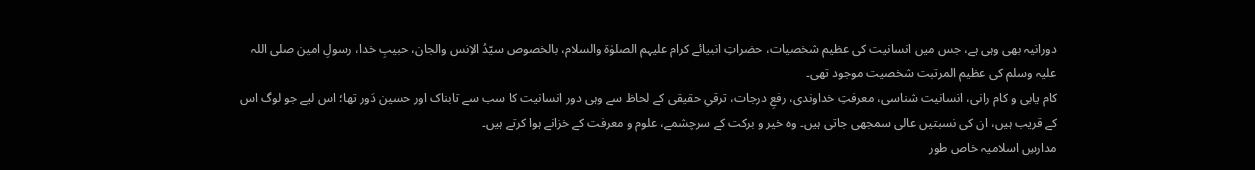دورانیہ بھی وہی ہے، جس میں انسانیت کی عظیم شخصیات، حضراتِ انبیائے کرام علیہم الصلوٰۃ والسلام، بالخصوص سیّدُ الاِنس والجان، حبیبِ خدا، رسولِ امین صلی اللہ علیہ وسلم کی عظیم المرتبت شخصیت موجود تھی۔
کام یابی و کام رانی، انسانیت شناسی، معرفتِ خداوندی، رفعِ درجات، ترقیِ حقیقی کے لحاظ سے وہی دور انسانیت کا سب سے تابناک اور حسین دَور تھا؛ اس لیے جو لوگ اس کے قریب ہیں، ان کی نسبتیں عالی سمجھی جاتی ہیں۔ وہ خیر و برکت کے سرچشمے، علوم و معرفت کے خزانے ہوا کرتے ہیں۔
مدارسِ اسلامیہ خاص طور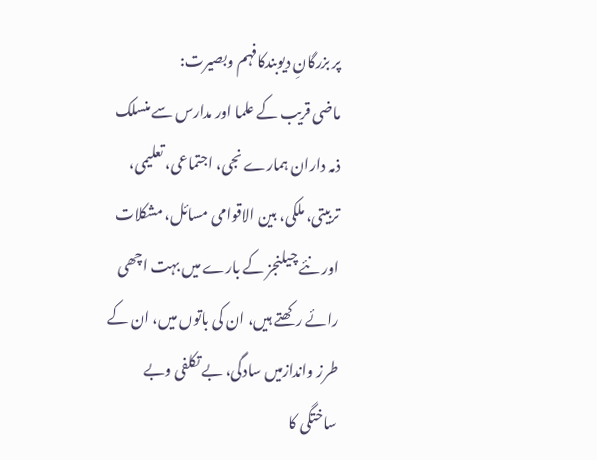پر بزرگانِ دیوبندکافہم وبصیرت:
ماضی قریب کے علما اور مدارس سے منسلک ذمہ داران ہمارے نجی، اجتماعی، تعلیمی، تربیتی، ملکی، بین الاقوامی مسائل، مشکلات اور نئے چیلنجز کے بارے میں بہت اچھی رائے رکھتے ہیں، ان کی باتوں میں، ان کے طرز واندازمیں سادگی، بے تکلفی وبے ساختگی کا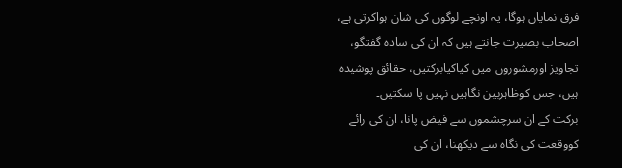فرق نمایاں ہوگا، یہ اونچے لوگوں کی شان ہواکرتی ہے، اصحاب بصیرت جانتے ہیں کہ ان کی سادہ گفتگو، تجاویز اورمشوروں میں کیاکیابرکتیں، حقائق پوشیدہ ہیں، جس کوظاہربین نگاہیں نہیں پا سکتیں۔
برکت کے ان سرچشموں سے فیض پانا، ان کی رائے کووقعت کی نگاہ سے دیکھنا، ان کی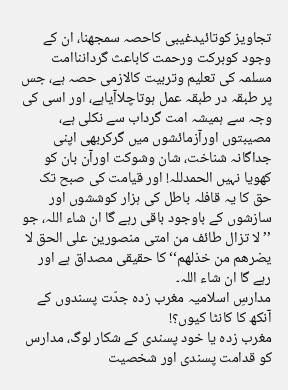تجاویز کوتائیدغیبی کاحصہ سمجھنا، ان کے وجود کوبرکت ورحمت کاباعث گردانناامت مسلمہ کی تعلیم وتربیت کالازمی حصہ ہے، جس پر طبقہ در طبقہ عمل ہوتاچلاآیاہے، اور اسی کی وجہ سے ہمیشہ امت گرداب سے نکلی ہے، مصیبتوں اورآزمائشوں میں گرکربھی اپنی جداگانہ شناخت، شان وشوکت اورآن بان کو کھویا نہیں الحمدللہ! اور قیامت کی صبح تک حق کا یہ قافلہ باطل کی ہزار کوششوں اور سازشوں کے باوجود باقی رہے گا ان شاء اللہ، جو ’’لا تزال طائف من امتی منصورین علی الحق لا یضرھم من خذلھم‘‘ کا حقیقی مصداق ہے اور رہے گا ان شاء اللہ۔
مدارسِ اسلامیہ مغرب زدہ جدّت پسندوں کے آنکھ کا کانٹا کیوں؟!
مغرب زدہ یا خود پسندی کے شکار لوگ، مدارس کو قدامت پسندی اور شخصیت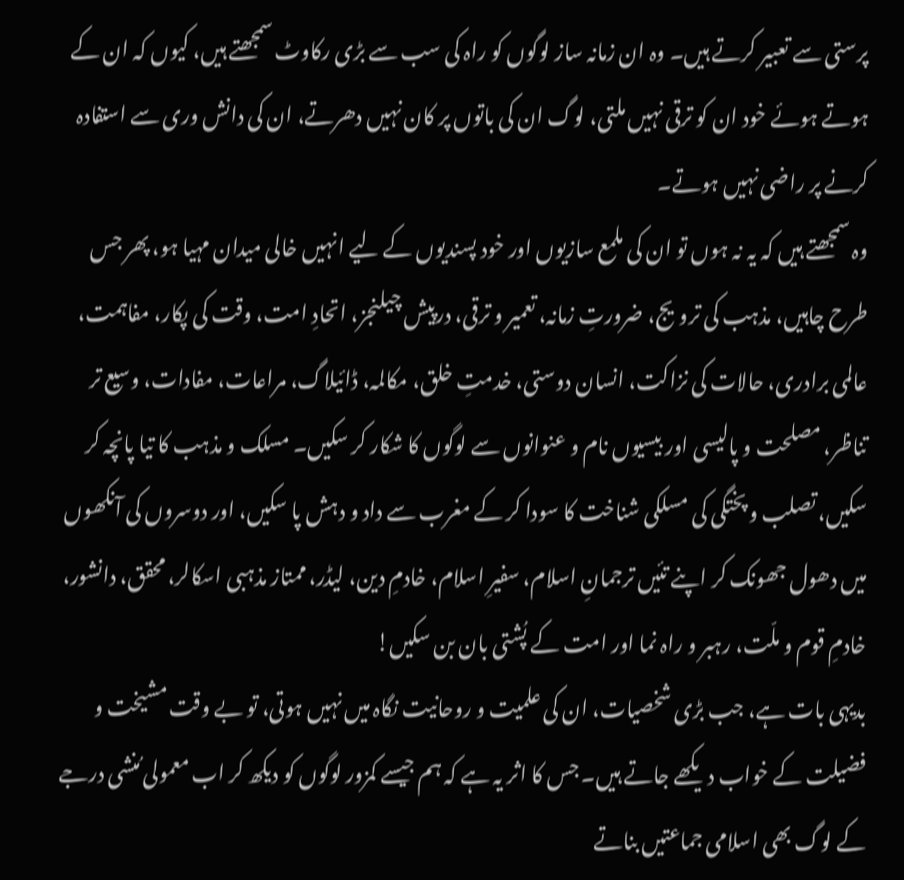پرستی سے تعبیر کرتے ہیں۔ وہ ان زمانہ ساز لوگوں کو راہ کی سب سے بڑی رکاوٹ سمجھتے ہیں، کیوں کہ ان کے ہوتے ہوئے خود ان کو ترقی نہیں ملتی، لوگ ان کی باتوں پر کان نہیں دھرتے، ان کی دانش وری سے استفادہ کرنے پر راضی نہیں ہوتے۔
وہ سمجھتے ہیں کہ یہ نہ ہوں تو ان کی ملمع سازیوں اور خود پسندیوں کے لیے انہیں خالی میدان مہیا ہو، پھر جس طرح چاہیں، مذہب کی ترویج، ضرورتِ زمانہ، تعمیر و ترقی، درپیش چیلنجز، اتحادِ امت، وقت کی پکار، مفاہمت، عالمی برادری، حالات کی نزاکت، انسان دوستی، خدمتِ خلق، مکالمہ، ڈائیلاگ، مراعات، مفادات، وسیع تر تناظر، مصلحت و پالیسی اور بیسیوں نام و عنوانوں سے لوگوں کا شکار کر سکیں۔ مسلک و مذہب کا تیا پانچہ کر سکیں، تصلب و پختگی کی مسلکی شناخت کا سودا کر کے مغرب سے داد و دہش پا سکیں، اور دوسروں کی آنکھوں میں دھول جھونک کر اپنے تئیں ترجمانِ اسلام، سفیرِ اسلام، خادمِ دین، لیڈر، ممتاز مذہبی اسکالر، محقق، دانشور، خادمِ قوم و ملّت، رہبر و راہ نما اور امت کے پُشتی بان بن سکیں!
بدیہی بات ہے، جب بڑی شخصیات، ان کی علمیت و روحانیت نگاہ میں نہیں ہوتی، تو بے وقت مشیخت و فضیلت کے خواب دیکھے جاتے ہیں۔ جس کا اثر یہ ہے کہ ہم جیسے کمزور لوگوں کو دیکھ کر اب معمولی مُنشی درجے کے لوگ بھی اسلامی جماعتیں بناتے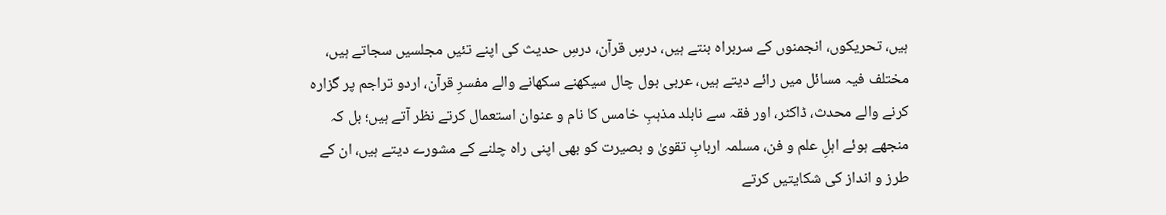ہیں، تحریکوں، انجمنوں کے سربراہ بنتے ہیں، درسِ قرآن، درسِ حدیث کی اپنے تئیں مجلسیں سجاتے ہیں، مختلف فیہ مسائل میں رائے دیتے ہیں، عربی بول چال سیکھنے سکھانے والے مفسرِ قرآن، اردو تراجم پر گزارہ کرنے والے محدث، ڈاکٹر، اور فقہ سے نابلد مذہبِ خامس کا نام و عنوان استعمال کرتے نظر آتے ہیں؛ بل کہ منجھے ہوئے اہلِ علم و فن، مسلمہ اربابِ تقویٰ و بصیرت کو بھی اپنی راہ چلنے کے مشورے دیتے ہیں، ان کے طرز و انداز کی شکایتیں کرتے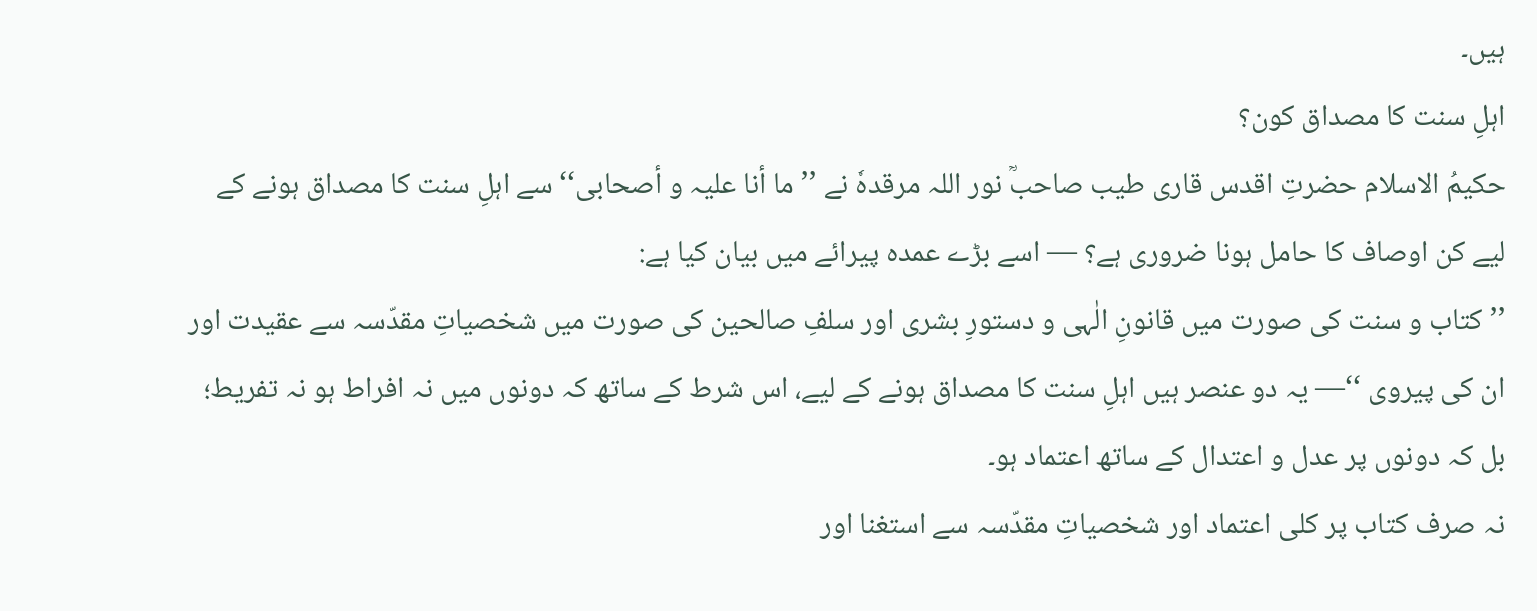ہیں۔
اہلِ سنت کا مصداق کون؟
حکیمُ الاسلام حضرتِ اقدس قاری طیب صاحبؒ نور اللہ مرقدہٗ نے ’’ما أنا علیہ و أصحابی‘‘سے اہلِ سنت کا مصداق ہونے کے لیے کن اوصاف کا حامل ہونا ضروری ہے؟ — اسے بڑے عمدہ پیرائے میں بیان کیا ہے:
’’کتاب و سنت کی صورت میں قانونِ الٰہی و دستورِ بشری اور سلفِ صالحین کی صورت میں شخصیاتِ مقدّسہ سے عقیدت اور ان کی پیروی ‘‘— یہ دو عنصر ہیں اہلِ سنت کا مصداق ہونے کے لیے، اس شرط کے ساتھ کہ دونوں میں نہ افراط ہو نہ تفریط؛ بل کہ دونوں پر عدل و اعتدال کے ساتھ اعتماد ہو۔
نہ صرف کتاب پر کلی اعتماد اور شخصیاتِ مقدّسہ سے استغنا اور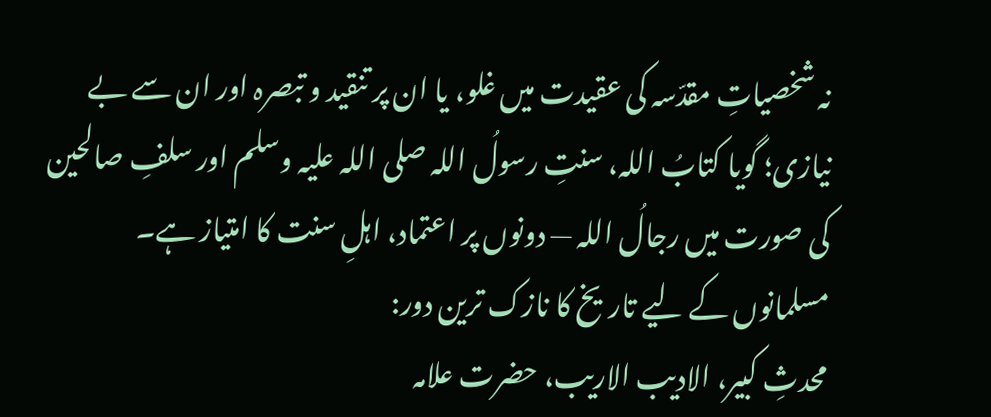نہ شخصیاتِ مقدّسہ کی عقیدت میں غلو، یا ان پر تنقید و تبصرہ اور ان سے بے نیازی؛ گویا کتابُ اللہ، سنتِ رسولُ اللہ صلی اللہ علیہ وسلم اور سلفِ صالحین کی صورت میں رجالُ اللہ — دونوں پر اعتماد، اہلِ سنت کا امتیاز ہے۔
مسلمانوں کے لیے تاریخ کا نازک ترین دور:
محدثِ کبیر، الادیب الاریب، حضرت علامہ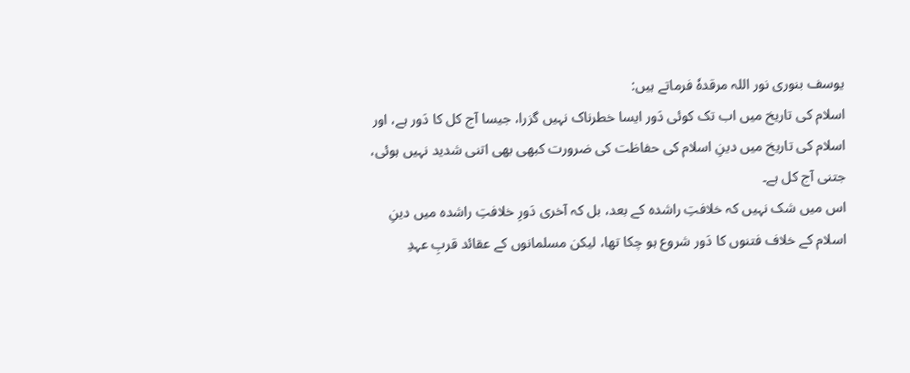یوسف بنوری نور اللہ مرقدہٗ فرماتے ہیں:
اسلام کی تاریخ میں اب تک کوئی دَور ایسا خطرناک نہیں گزرا، جیسا آج کل کا دَور ہے، اور اسلام کی تاریخ میں دینِ اسلام کی حفاظت کی ضرورت کبھی بھی اتنی شدید نہیں ہوئی، جتنی آج کل ہے۔
اس میں شک نہیں کہ خلافتِ راشدہ کے بعد، بل کہ آخری دَورِ خلافتِ راشدہ میں دینِ اسلام کے خلاف فتنوں کا دَور شروع ہو چکا تھا، لیکن مسلمانوں کے عقائد قربِ عہدِ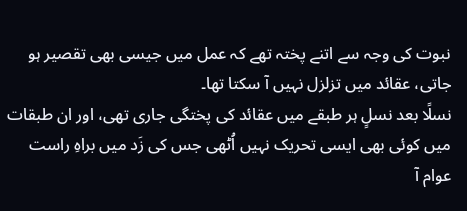نبوت کی وجہ سے اتنے پختہ تھے کہ عمل میں جیسی بھی تقصیر ہو جاتی، عقائد میں تزلزل نہیں آ سکتا تھا۔
نسلًا بعد نسلٍ ہر طبقے میں عقائد کی پختگی جاری تھی، اور ان طبقات میں کوئی بھی ایسی تحریک نہیں اُٹھی جس کی زَد میں براہِ راست عوام آ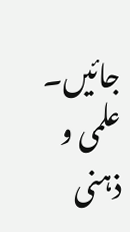جائیں۔ علمی و ذہنی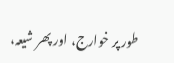طور پر خوارج، اور پھر شیعہ،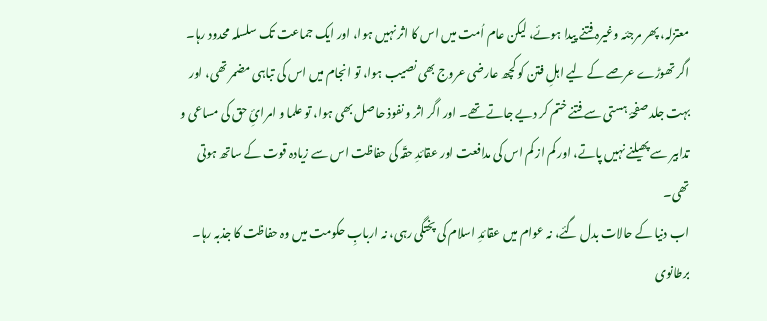معتزلہ، پھر مرجئہ وغیرہ فتنے پیدا ہوئے، لیکن عام اُمت میں اس کا اثر نہیں ہوا، اور ایک جماعت تک سلسلہ محدود رہا۔ اگر تھوڑے عرصے کے لیے اہلِ فتن کو کچھ عارضی عروج بھی نصیب ہوا، تو انجام میں اس کی تباہی مضمر تھی، اور بہت جلد صفحۂ ہستی سے فتنے ختم کر دیے جاتے تھے۔ اور اگر اثر و نفوذ حاصل بھی ہوا، تو علما و امرائِ حق کی مساعی و تدابیر سے پھیلنے نہیں پاتے، اور کم از کم اس کی مدافعت اور عقائدِ حقّہ کی حفاظت اس سے زیادہ قوت کے ساتھ ہوتی تھی۔
اب دنیا کے حالات بدل گئے، نہ عوام میں عقائدِ اسلام کی پختگی رہی، نہ اربابِ حکومت میں وہ حفاظت کا جذبہ رہا۔ برطانوی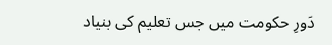دَورِ حکومت میں جس تعلیم کی بنیاد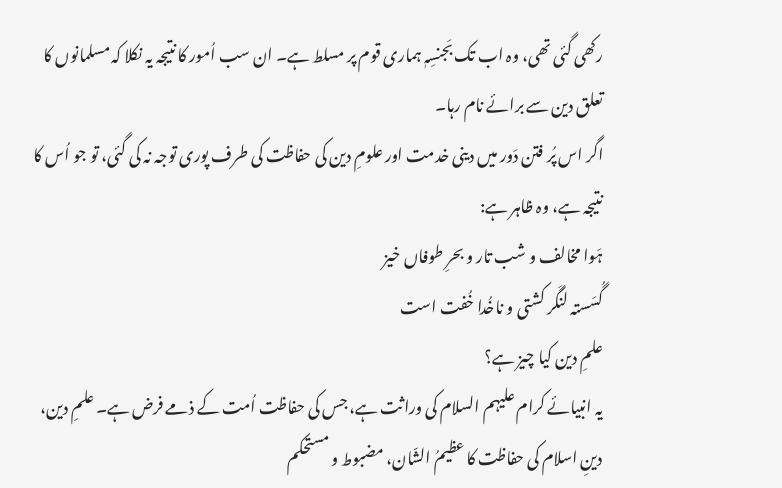رکھی گئی تھی، وہ اب تک بَجنسِہٖ ہماری قوم پر مسلط ہے۔ ان سب اُمور کا نتیجہ یہ نکلا کہ مسلمانوں کا تعلق دین سے برائے نام رہا۔
اگر اس پُر فتن دَور میں دینی خدمت اور علومِ دین کی حفاظت کی طرف پوری توجہ نہ کی گئی، تو جو اُس کا نتیجہ ہے، وہ ظاہر ہے:
ہَوا مخالف و شب تار و بحرِ طوفاں خیز
گُسَستہ لنگَر کشتی و ناخُدا خُفت است
علمِ دین کیا چیز ہے؟
یہ انبیائے کرام علیہم السلام کی وراثت ہے، جس کی حفاظت اُمت کے ذمے فرض ہے۔ علمِ دین، دینِ اسلام کی حفاظت کا عظیمُ الشّان، مضبوط و مستحکم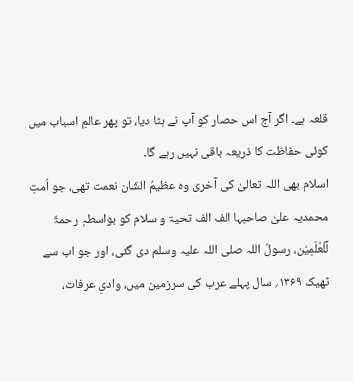قلعہ ہے۔ اگر آج اس حصار کو آپ نے ہٹا دیا، تو پھر عالمِ اسباب میں کوئی حفاظت کا ذریعہ باقی نہیں رہے گا۔
اسلام بھی اللہ تعالیٰ کی آخری وہ عظیمُ الشّان نعمت تھی، جو اُمتِ محمدیہ علیٰ صاحبہا الف الف تحیۃ و سلام کو بواسطہٖ رحمۃٌ لِّلْعٰلَمِیْن، رسولُ اللہ صلی اللہ علیہ وسلم دی گئی، اور جو اب سے ٹھیک ۱۳۶۹؍ سال پہلے عرب کی سرزمین میں، وادیِ عرفات،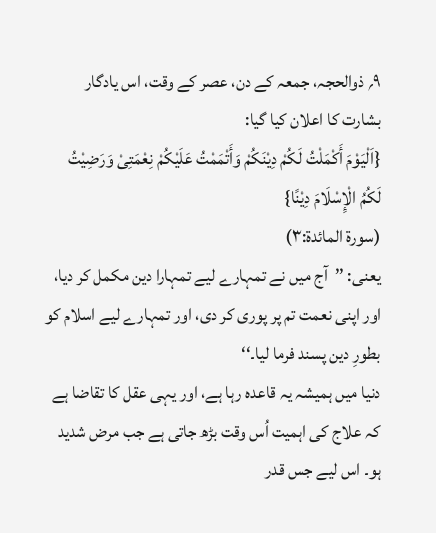۹؍ ذوالحجہ، جمعہ کے دن، عصر کے وقت، اس یادگار بشارت کا اعلان کیا گیا:
{اَلْیَوْمَ أَکْمَلْتُ لَکُمْ دِیْنَکُمْ وَأَتْمَمْتُ عَلَیْکُمْ نِعْمَتِیْ وَرَضِیْتُ لَکُمُ الْإِسْلَامَ دِیْنًا}
(سورۃ المائدۃ:۳)
یعنی: ’’آج میں نے تمہارے لیے تمہارا دین مکمل کر دیا، اور اپنی نعمت تم پر پوری کر دی، اور تمہارے لیے اسلام کو بطورِ دین پسند فرما لیا۔‘‘
دنیا میں ہمیشہ یہ قاعدہ رہا ہے، اور یہی عقل کا تقاضا ہے کہ علاج کی اہمیت اُس وقت بڑھ جاتی ہے جب مرض شدید ہو۔ اس لیے جس قدر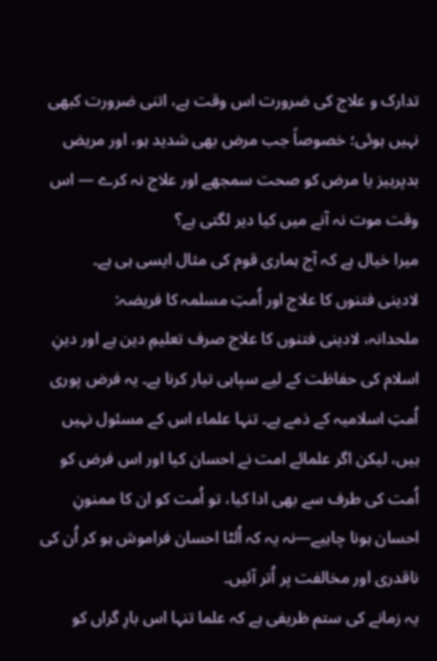تدارک و علاج کی ضرورت اس وقت ہے، اتنی ضرورت کبھی نہیں ہوئی؛ خصوصاً جب مرض بھی شدید ہو، اور مریض بدپرہیز یا مرض کو صحت سمجھے اور علاج نہ کرے — اس وقت موت نہ آنے میں کیا دیر لگتی ہے؟
میرا خیال ہے کہ آج ہماری قوم کی مثال ایسی ہی ہے۔
لادینی فتنوں کا علاج اور اُمتِ مسلمہ کا فریضہ:
ملحدانہ، لادینی فتنوں کا علاج صرف تعلیمِ دین ہے اور دینِ اسلام کی حفاظت کے لیے سپاہی تیار کرنا ہے۔ یہ فرض پوری اُمتِ اسلامیہ کے ذمے ہے۔ تنہا علماء اس کے مسئول نہیں ہیں، لیکن اگر علمائے امت نے احسان کیا اور اس فرض کو اُمت کی طرف سے بھی ادا کیا، تو اُمت کو ان کا ممنونِ احسان ہونا چاہیے—نہ یہ کہ اُلٹا احسان فراموش ہو کر اُن کی ناقدری اور مخالفت پر اُتر آئیں۔
یہ زمانے کی ستم ظریفی ہے کہ علما تنہا اس بارِ گراں کو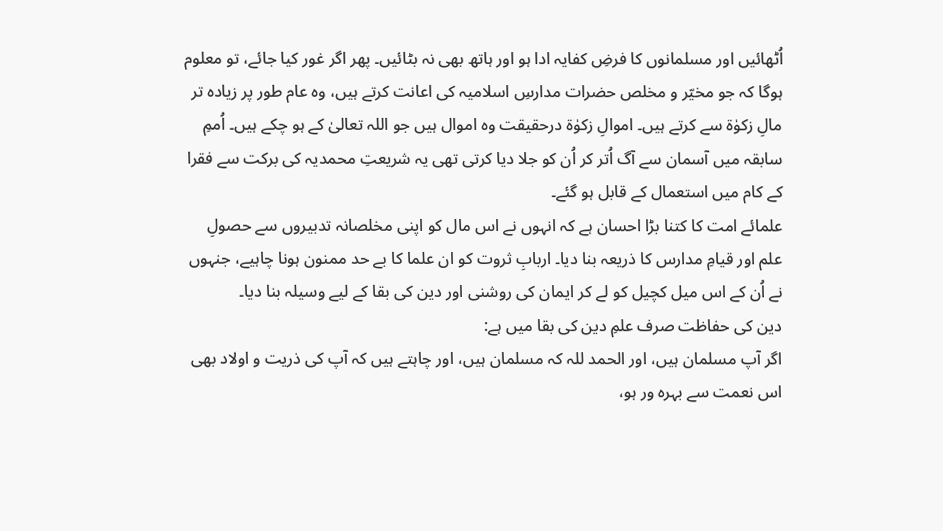اُٹھائیں اور مسلمانوں کا فرضِ کفایہ ادا ہو اور ہاتھ بھی نہ بٹائیں۔ پھر اگر غور کیا جائے، تو معلوم ہوگا کہ جو مخیّر و مخلص حضرات مدارسِ اسلامیہ کی اعانت کرتے ہیں، وہ عام طور پر زیادہ تر مالِ زکوٰۃ سے کرتے ہیں۔ اموالِ زکوٰۃ درحقیقت وہ اموال ہیں جو اللہ تعالیٰ کے ہو چکے ہیں۔ اُممِ سابقہ میں آسمان سے آگ اُتر کر اُن کو جلا دیا کرتی تھی یہ شریعتِ محمدیہ کی برکت سے فقرا کے کام میں استعمال کے قابل ہو گئے۔
علمائے امت کا کتنا بڑا احسان ہے کہ انہوں نے اس مال کو اپنی مخلصانہ تدبیروں سے حصولِ علم اور قیامِ مدارس کا ذریعہ بنا دیا۔ اربابِ ثروت کو ان علما کا بے حد ممنون ہونا چاہیے، جنہوں نے اُن کے اس میل کچیل کو لے کر ایمان کی روشنی اور دین کی بقا کے لیے وسیلہ بنا دیا۔
دین کی حفاظت صرف علمِ دین کی بقا میں ہے:
اگر آپ مسلمان ہیں، اور الحمد للہ کہ مسلمان ہیں، اور چاہتے ہیں کہ آپ کی ذریت و اولاد بھی اس نعمت سے بہرہ ور ہو،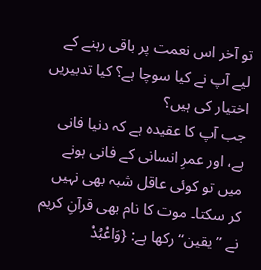تو آخر اس نعمت پر باقی رہنے کے لیے آپ نے کیا سوچا ہے؟ کیا تدبیریں اختیار کی ہیں؟
جب آپ کا عقیدہ ہے کہ دنیا فانی ہے، اور عمرِ انسانی کے فانی ہونے میں تو کوئی عاقل شبہ بھی نہیں کر سکتا۔ موت کا نام بھی قرآنِ کریم نے ’’یقین‘‘ رکھا ہے: {وَاعْبُدْ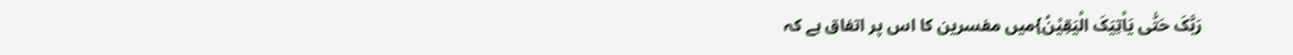رَبَّکَ حَتّٰی یَاْتِیَکَ الْیَقِیْنُ}میں مفسرین کا اس پر اتفاق ہے کہ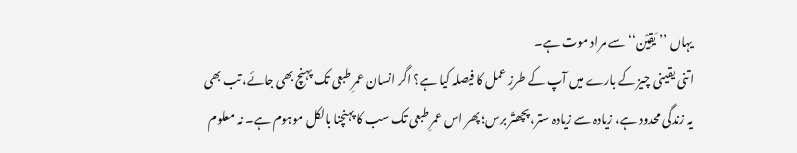یہاں ’’یَقِیْن‘‘ سے مراد موت ہے۔
اتنی یقینی چیز کے بارے میں آپ کے طرزِ عمل کا فیصلہ کیا ہے؟ اگر انسان عمرِ طبعی تک پہنچ بھی جائے، تب بھی یہ زندگی محدود ہے، زیادہ سے زیادہ ستر، پچھتّر برس؛ پھر اس عمرِ طبعی تک سب کا پہنچنا بالکل موہوم ہے۔ نہ معلوم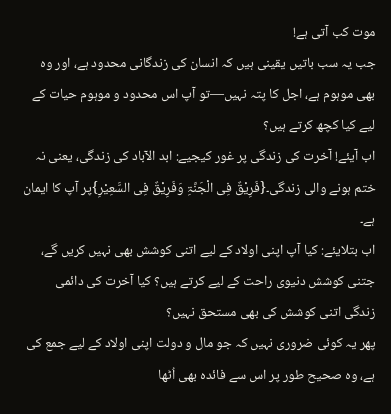موت کب آتی ہے!
جب یہ سب باتیں یقینی ہیں کہ انسان کی زندگانی محدود ہے، اور وہ بھی موہوم ہے، اجل کا پتہ نہیں—تو آپ اس محدود و موہوم حیات کے لیے کیا کچھ کرتے ہیں؟
اب آیئے! آخرت کی زندگی پر غور کیجیے: ابد الآباد کی زندگی، یعنی نہ ختم ہونے والی زندگی۔{فَرِیْقٌ فِی الْجَنَّۃِ وَفَرِیْقٌ فِی السَّعِیْرِ}پر آپ کا ایمان ہے۔
اب بتلایئے: کیا آپ اپنی اولاد کے لیے اتنی کوشش بھی نہیں کریں گے، جتنی کوشش دنیوی راحت کے لیے کرتے ہیں؟ کیا آخرت کی دائمی زندگی اتنی کوشش کی بھی مستحق نہیں؟
پھر یہ کوئی ضروری نہیں کہ جو مال و دولت اپنی اولاد کے لیے جمع کی ہے، وہ صحیح طور پر اس سے فائدہ بھی اُٹھا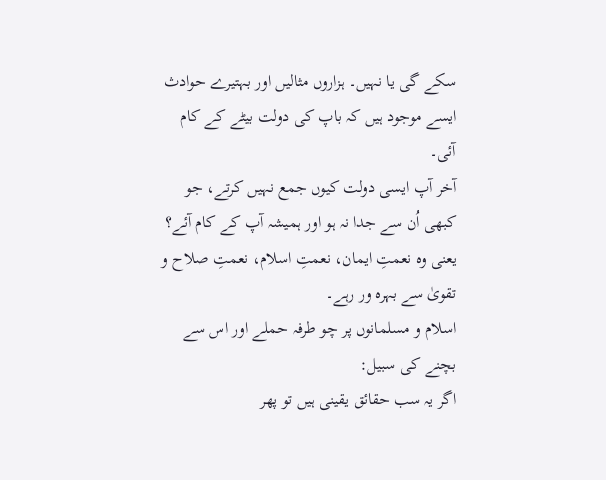سکے گی یا نہیں۔ ہزاروں مثالیں اور بہتیرے حوادث ایسے موجود ہیں کہ باپ کی دولت بیٹے کے کام آئی۔
آخر آپ ایسی دولت کیوں جمع نہیں کرتے، جو کبھی اُن سے جدا نہ ہو اور ہمیشہ آپ کے کام آئے؟ یعنی وہ نعمتِ ایمان، نعمتِ اسلام، نعمتِ صلاح و تقویٰ سے بہرہ ور رہے۔
اسلام و مسلمانوں پر چو طرفہ حملے اور اس سے بچنے کی سبیل:
اگر یہ سب حقائق یقینی ہیں تو پھر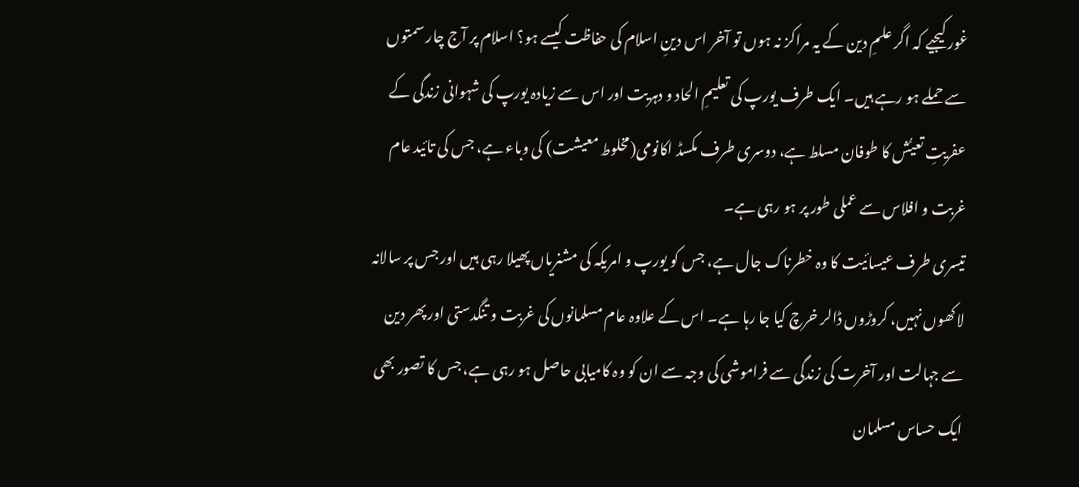غور کیجیے کہ اگر علمِ دین کے یہ مراکز نہ ہوں تو آخر اس دینِ اسلام کی حفاظت کیسے ہو؟ اسلام پر آج چار سمتوں سے حملے ہو رہے ہیں۔ ایک طرف یورپ کی تعلیمِ الحاد و دہریت اور اس سے زیادہ یورپ کی شہوانی زندگی کے عفریتِ تعیُّش کا طوفان مسلط ہے، دوسری طرف مکسڈ اکانومی(مخلوط معیشت) کی وباء ہے، جس کی تائید عام غربت و افلاس سے عملی طور پر ہو رہی ہے۔
تیسری طرف عیسائیت کا وہ خطرناک جال ہے، جس کو یورپ و امریکہ کی مشنریاں پھیلا رہی ہیں اور جس پر سالانہ لاکھوں نہیں، کروڑوں ڈالر خرچ کیا جا رہا ہے۔ اس کے علاوہ عام مسلمانوں کی غربت و تنگدستی اور پھر دین سے جہالت اور آخرت کی زندگی سے فراموشی کی وجہ سے ان کو وہ کامیابی حاصل ہو رہی ہے، جس کا تصور بھی ایک حساس مسلمان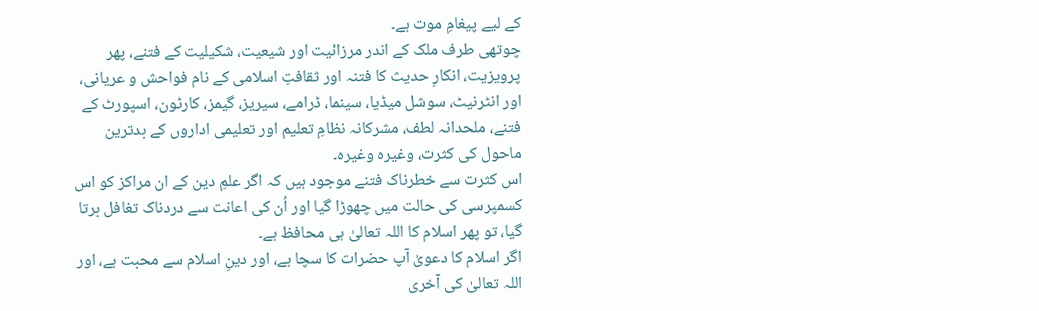کے لیے پیغامِ موت ہے۔
چوتھی طرف ملک کے اندر مرزائیت اور شیعیت، شکیلیت کے فتنے، پھر پرویزیت، انکارِ حدیث کا فتنہ اور ثقافتِ اسلامی کے نام فواحش و عریانی، اور انٹرنیٹ، سوشل میڈیا، سینما، ڈرامے، سیریز، گیمز، کارٹون، اسپورٹ کے فتنے، ملحدانہ لطف، مشرکانہ نظامِ تعلیم اور تعلیمی اداروں کے بدترین ماحول کی کثرت، وغیرہ وغیرہ۔
اس کثرت سے خطرناک فتنے موجود ہیں کہ اگر علمِ دین کے ان مراکز کو اس کسمپرسی کی حالت میں چھوڑا گیا اور اُن کی اعانت سے دردناک تغافل برتا گیا، تو پھر اسلام کا اللہ تعالیٰ ہی محافظ ہے۔
اگر اسلام کا دعویٰ آپ حضرات کا سچا ہے، اور دینِ اسلام سے محبت ہے، اور اللہ تعالیٰ کی آخری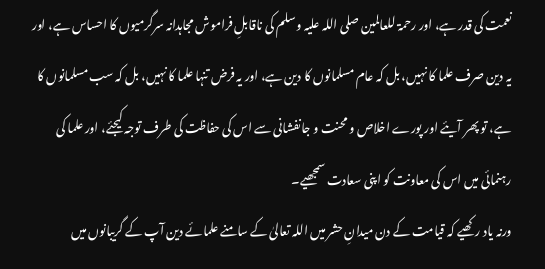نعمت کی قدر ہے، اور رحمۃ للعالمین صلی اللہ علیہ وسلم کی ناقابلِ فراموش مجاہدانہ سرگرمیوں کا احساس ہے، اور یہ دین صرف علما کا نہیں، بل کہ عام مسلمانوں کا دین ہے، اور یہ فرض تنہا علما کا نہیں، بل کہ سب مسلمانوں کا ہے، تو پھر آیئے اور پورے اخلاص و محنت و جانفشانی سے اس کی حفاظت کی طرف توجہ کیجئے، اور علما کی رہنمائی میں اس کی معاونت کو اپنی سعادت سمجھیے۔
ورنہ یاد رکھیے کہ قیامت کے دن میدانِ حشر میں اللہ تعالیٰ کے سامنے علمائے دین آپ کے گریبانوں میں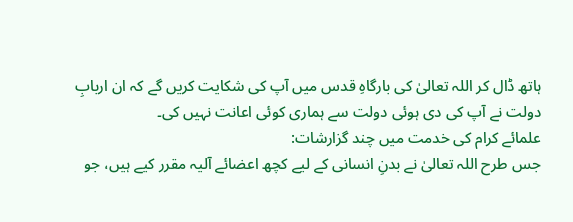ہاتھ ڈال کر اللہ تعالیٰ کی بارگاہِ قدس میں آپ کی شکایت کریں گے کہ ان اربابِ دولت نے آپ کی دی ہوئی دولت سے ہماری کوئی اعانت نہیں کی۔
علمائے کرام کی خدمت میں چند گزارشات:
جس طرح اللہ تعالیٰ نے بدنِ انسانی کے لیے کچھ اعضائے آلیہ مقرر کیے ہیں، جو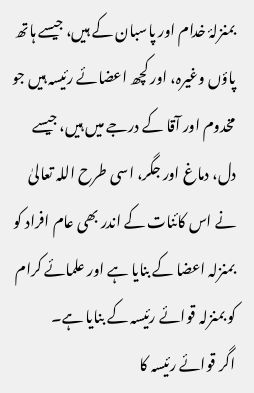بمنزلۂ خدام اور پاسبان کے ہیں، جیسے ہاتھ پاؤں وغیرہ، اور کچھ اعضائے رئیسہ ہیں جو مخدوم اور آقا کے درجے میں ہیں، جیسے دل، دماغ اور جگر، اسی طرح اللہ تعالیٰ نے اس کائنات کے اندر بھی عام افراد کو بمنزلہ اعضا کے بنایا ہے اور علمائے کرام کو بمنزلہ قوائے رئیسہ کے بنایا ہے۔
اگر قوائے رئیسہ کا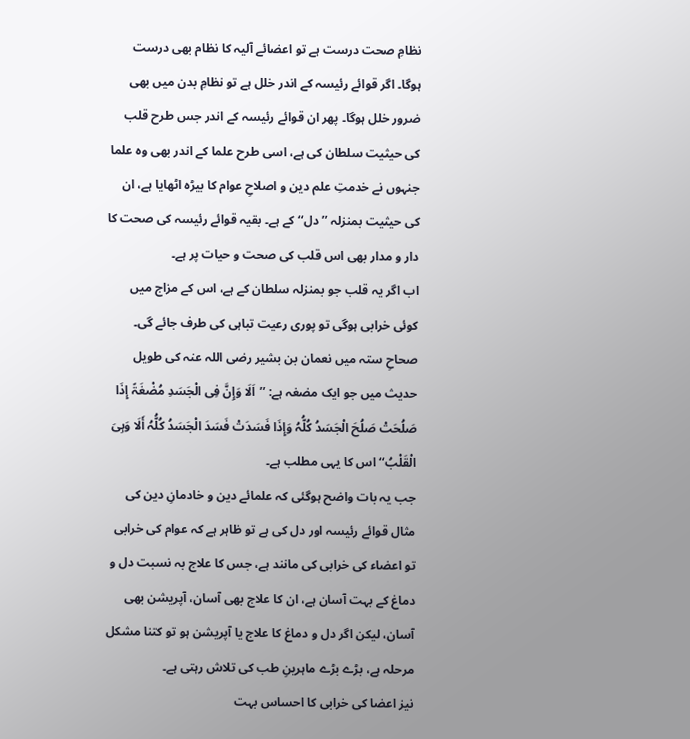نظامِ صحت درست ہے تو اعضائے آلیہ کا نظام بھی درست ہوگا۔ اگر قوائے رئیسہ کے اندر خلل ہے تو نظامِ بدن میں بھی ضرور خلل ہوگا۔ پھر ان قوائے رئیسہ کے اندر جس طرح قلب کی حیثیت سلطان کی ہے، اسی طرح علما کے اندر بھی وہ علما جنہوں نے خدمتِ علم دین و اصلاحِ عوام کا بیڑہ اٹھایا ہے، ان کی حیثیت بمنزلہ ’’دل‘‘ کے ہے۔ بقیہ قوائے رئیسہ کی صحت کا دار و مدار بھی اس قلب کی صحت و حیات پر ہے۔
اب اگر یہ قلب جو بمنزلہ سلطان کے ہے، اس کے مزاج میں کوئی خرابی ہوگی تو پوری رعیت تباہی کی طرف جائے گی۔ صحاحِ ستہ میں نعمان بن بشیر رضی اللہ عنہ کی طویل حدیث میں جو ایک مضغہ ہے: ’’اَلَا وَإِنَّ فِی الْجَسَدِ مُضْغَۃً إِذَا صَلُحَتْ صَلُحَ الْجَسَدُ کُلُّہُ وَإِذَا فَسَدَتْ فَسَدَ الْجَسَدُ کُلُّہُ أَلَا وَہِیَ الْقَلْبُ‘‘ اس کا یہی مطلب ہے۔
جب یہ بات واضح ہوگئی کہ علمائے دین و خادمانِ دین کی مثال قوائے رئیسہ اور دل کی ہے تو ظاہر ہے کہ عوام کی خرابی تو اعضاء کی خرابی کی مانند ہے، جس کا علاج بہ نسبت دل و دماغ کے بہت آسان ہے، ان کا علاج بھی آسان، آپریشن بھی آسان، لیکن اگر دل و دماغ کا علاج یا آپریشن ہو تو کتنا مشکل مرحلہ ہے، بڑے بڑے ماہرینِ طب کی تلاش رہتی ہے۔
نیز اعضا کی خرابی کا احساس بہت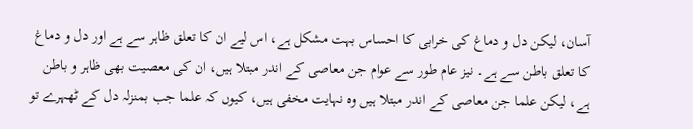آسان، لیکن دل و دماغ کی خرابی کا احساس بہت مشکل ہے، اس لیے ان کا تعلق ظاہر سے ہے اور دل و دماغ کا تعلق باطن سے ہے۔ نیز عام طور سے عوام جن معاصی کے اندر مبتلا ہیں، ان کی معصیت بھی ظاہر و باطن ہے، لیکن علما جن معاصی کے اندر مبتلا ہیں وہ نہایت مخفی ہیں، کیوں کہ علما جب بمنزلہ دل کے ٹھہرے تو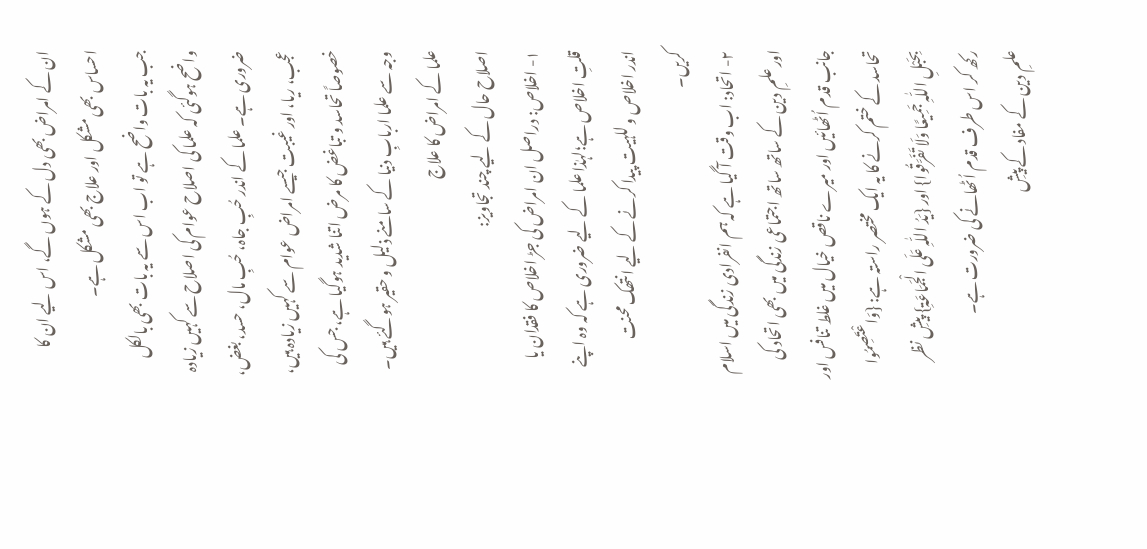ان کے امراض بھی دل کے ہوں گے، اس لیے ان کا احساس بھی مشکل اور علاج بھی مشکل ہے۔
جب یہ بات واضح ہے تو اب اس سے یہ بات بھی بالکل واضح ہوگئی کہ علما کی اصلاح عوام کی اصلاح سے کہیں زیادہ ضروری ہے۔ علما کے اندر حُبِ جاہ، حُبِ مال، حسد، بغض، عجب، ریا، اور غیبت جیسے امراض عوام سے کہیں زیادہ ہیں، خصوصاً تحاسد و تباغض کا مرض اتنا شدید ہوگیا ہے، جس کی وجہ سے علما اربابِ دنیا کے سامنے ذلیل و حقیر ہوگئے ہیں۔
علما کے امراض کا علاج
اصلاح حال کے لیے چند تجاویز:
۱- اخلاص: دراصل ان امراض کی جڑ اخلاص کا فقدان یا قلتِ اخلاص ہے؛لہٰذا علما کے لیے ضروری ہے کہ وہ اپنے اندر اخلاص و للہیت پیدا کرنے کے لیے انتھک محنت کریں۔
۲- اتحاد: اب وقت آ گیا ہے کہ ہم انفرادی زندگی میں اسلام اور علمِ دین کے ساتھ ساتھ اجتماعی زندگی میں بھی اتحاد کی جانب قدم اُٹھائیں اور میرے ناقص خیال میں غلط تنافس اور تحاسد کے ختم کرنے کا یہ ایک مختصر راستہ ہے: {وَاعْتَصِمُوا بِحَبْلِ اللّٰہِ جَمِیعًا وَلَا تَفَرَّقُوا} اور {یَدُ اللّٰہِ عَلَی الْجَمَاعَۃِ} پیشِ نظر رکھ کر اس طرف قدم اُٹھانے کی ضرورت ہے۔
علمِ دین کے مفاد کے پیشِ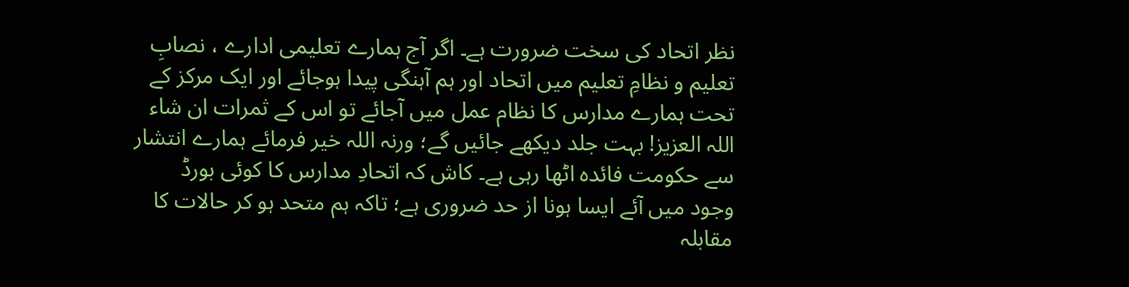نظر اتحاد کی سخت ضرورت ہے۔ اگر آج ہمارے تعلیمی ادارے ، نصابِ تعلیم و نظامِ تعلیم میں اتحاد اور ہم آہنگی پیدا ہوجائے اور ایک مرکز کے تحت ہمارے مدارس کا نظام عمل میں آجائے تو اس کے ثمرات ان شاء اللہ العزیز! بہت جلد دیکھے جائیں گے؛ ورنہ اللہ خیر فرمائے ہمارے انتشار سے حکومت فائدہ اٹھا رہی ہے۔ کاش کہ اتحادِ مدارس کا کوئی بورڈ وجود میں آئے ایسا ہونا از حد ضروری ہے؛ تاکہ ہم متحد ہو کر حالات کا مقابلہ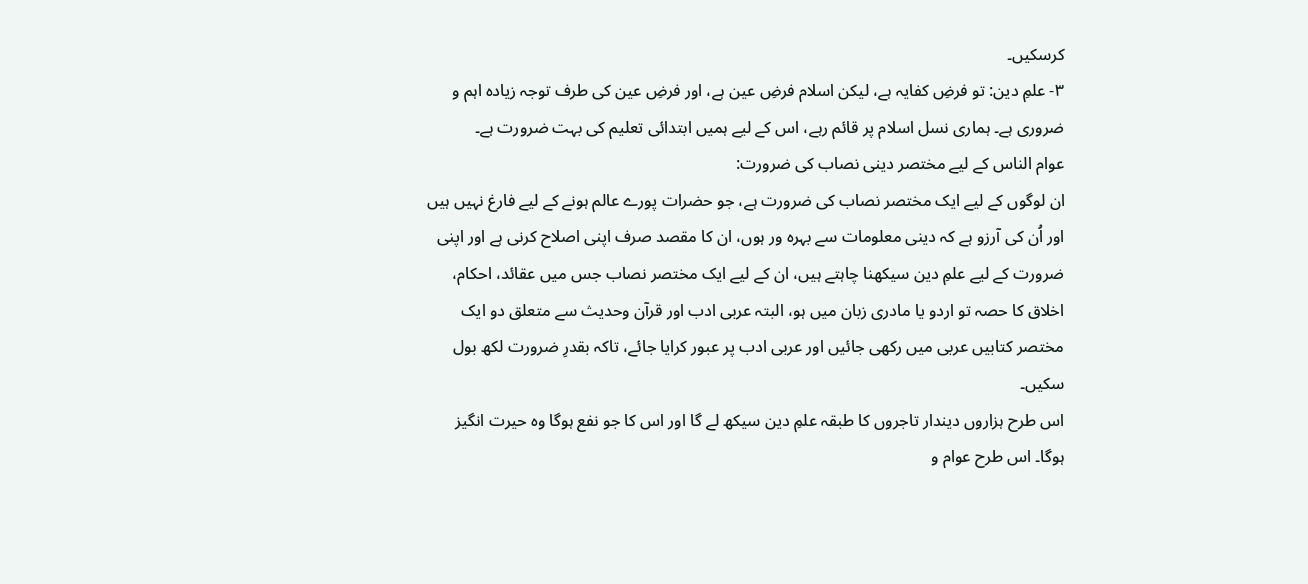کرسکیں۔
۳- علمِ دین: تو فرضِ کفایہ ہے، لیکن اسلام فرضِ عین ہے، اور فرضِ عین کی طرف توجہ زیادہ اہم و ضروری ہے۔ ہماری نسل اسلام پر قائم رہے، اس کے لیے ہمیں ابتدائی تعلیم کی بہت ضرورت ہے۔
عوام الناس کے لیے مختصر دینی نصاب کی ضرورت:
ان لوگوں کے لیے ایک مختصر نصاب کی ضرورت ہے، جو حضرات پورے عالم ہونے کے لیے فارغ نہیں ہیں اور اُن کی آرزو ہے کہ دینی معلومات سے بہرہ ور ہوں، ان کا مقصد صرف اپنی اصلاح کرنی ہے اور اپنی ضرورت کے لیے علمِ دین سیکھنا چاہتے ہیں، ان کے لیے ایک مختصر نصاب جس میں عقائد، احکام، اخلاق کا حصہ تو اردو یا مادری زبان میں ہو، البتہ عربی ادب اور قرآن وحدیث سے متعلق دو ایک مختصر کتابیں عربی میں رکھی جائیں اور عربی ادب پر عبور کرایا جائے، تاکہ بقدرِ ضرورت لکھ بول سکیں۔
اس طرح ہزاروں دیندار تاجروں کا طبقہ علمِ دین سیکھ لے گا اور اس کا جو نفع ہوگا وہ حیرت انگیز ہوگا۔ اس طرح عوام و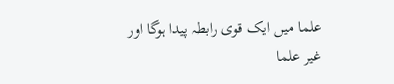علما میں ایک قوی رابطہ پیدا ہوگا اور غیر علما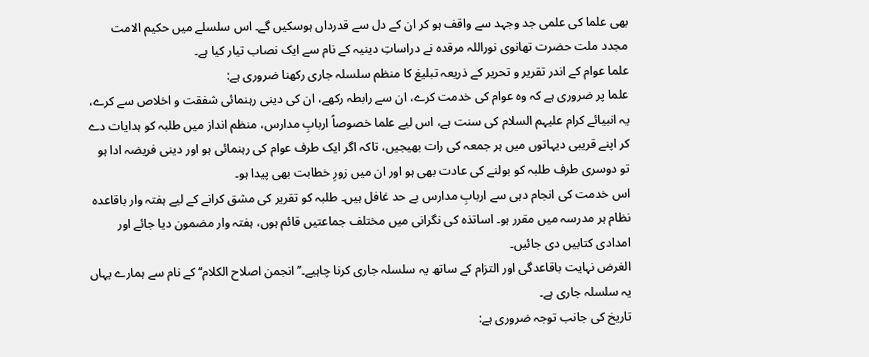بھی علما کی علمی جد وجہد سے واقف ہو کر ان کے دل سے قدرداں ہوسکیں گے۔ اس سلسلے میں حکیم الامت مجدد ملت حضرت تھانوی نوراللہ مرقدہ نے دراساتِ دینیہ کے نام سے ایک نصاب تیار کیا ہے۔
علما عوام کے اندر تقریر و تحریر کے ذریعہ تبلیغ کا منظم سلسلہ جاری رکھنا ضروری ہے:
علما پر ضروری ہے کہ وہ عوام کی خدمت کرے، ان سے رابطہ رکھے، ان کی دینی رہنمائی شفقت و اخلاص سے کرے، یہ انبیائے کرام علیہم السلام کی سنت ہے، اس لیے علما خصوصاً اربابِ مدارس، منظم انداز میں طلبہ کو ہدایات دے کر اپنے قریبی دیہاتوں میں ہر جمعہ کی رات بھیجیں، تاکہ اگر ایک طرف عوام کی رہنمائی ہو اور دینی فریضہ ادا ہو تو دوسری طرف طلبہ کو بولنے کی عادت بھی ہو اور ان میں زورِ خطابت بھی پیدا ہو۔
اس خدمت کی انجام دہی سے اربابِ مدارس بے حد غافل ہیں۔ طلبہ کو تقریر کی مشق کرانے کے لیے ہفتہ وار باقاعدہ نظام ہر مدرسہ میں مقرر ہو۔ اساتذہ کی نگرانی میں مختلف جماعتیں قائم ہوں، ہفتہ وار مضمون دیا جائے اور امدادی کتابیں دی جائیں۔
الغرض نہایت باقاعدگی اور التزام کے ساتھ یہ سلسلہ جاری کرنا چاہیے۔’’ انجمن اصلاح الکلام‘‘ کے نام سے ہمارے یہاں یہ سلسلہ جاری ہے۔
تاریخ کی جانب توجہ ضروری ہے: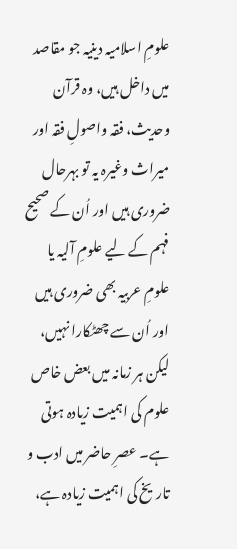علومِ اسلامیہ دینیہ جو مقاصد میں داخل ہیں، وہ قرآن وحدیث، فقہ واصولِ فقہ اور میراث وغیرہ یہ تو بہرحال ضروری ہیں اور اُن کے صحیح فہم کے لیے علومِ آلیہ یا علومِ عربیہ بھی ضروری ہیں اور اُن سے چھٹکارا نہیں، لیکن ہر زمانہ میں بعض خاص علوم کی اہمیت زیادہ ہوتی ہے۔ عصرِ حاضر میں ادب و تاریخ کی اہمیت زیادہ ہے،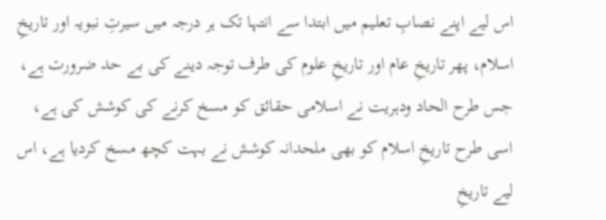اس لیے اپنے نصابِ تعلیم میں ابتدا سے انتہا تک ہر درجہ میں سیرتِ نبویہ اور تاریخِ اسلام، پھر تاریخِ عام اور تاریخِ علوم کی طرف توجہ دینے کی بے حد ضرورت ہے، جس طرح الحاد ودہریت نے اسلامی حقائق کو مسخ کرنے کی کوشش کی ہے، اسی طرح تاریخِ اسلام کو بھی ملحدانہ کوشش نے بہت کچھ مسخ کردیا ہے، اس لیے تاریخِ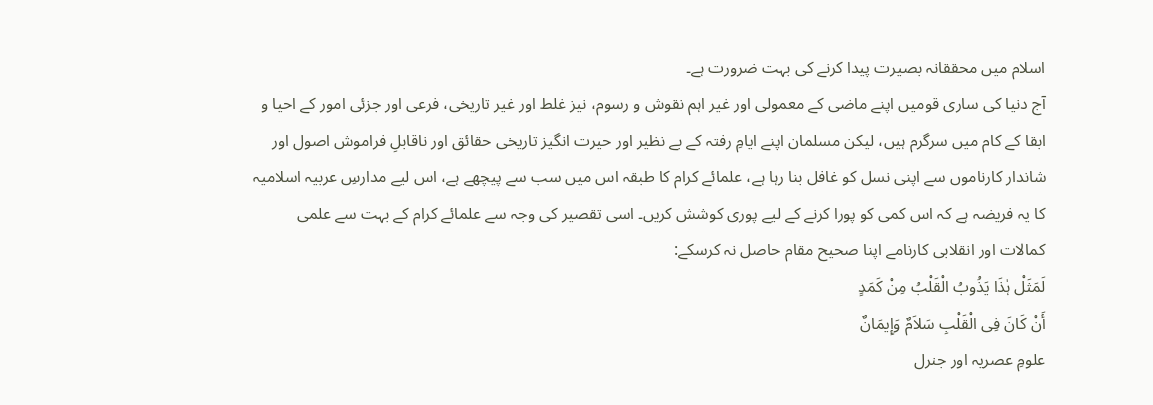اسلام میں محققانہ بصیرت پیدا کرنے کی بہت ضرورت ہے۔
آج دنیا کی ساری قومیں اپنے ماضی کے معمولی اور غیر اہم نقوش و رسوم، نیز غلط اور غیر تاریخی، فرعی اور جزئی امور کے احیا و ابقا کے کام میں سرگرم ہیں، لیکن مسلمان اپنے ایامِ رفتہ کے بے نظیر اور حیرت انگیز تاریخی حقائق اور ناقابلِ فراموش اصول اور شاندار کارناموں سے اپنی نسل کو غافل بنا رہا ہے، علمائے کرام کا طبقہ اس میں سب سے پیچھے ہے، اس لیے مدارسِ عربیہ اسلامیہ کا یہ فریضہ ہے کہ اس کمی کو پورا کرنے کے لیے پوری کوشش کریں۔ اسی تقصیر کی وجہ سے علمائے کرام کے بہت سے علمی کمالات اور انقلابی کارنامے اپنا صحیح مقام حاصل نہ کرسکے:
لَمَثَلْ ہٰذَا یَذُوبُ الْقَلْبُ مِنْ کَمَدٍ
أَنْ کَانَ فِی الْقَلْبِ سَلاَمٌ وَإِیمَانٌ
علومِ عصریہ اور جنرل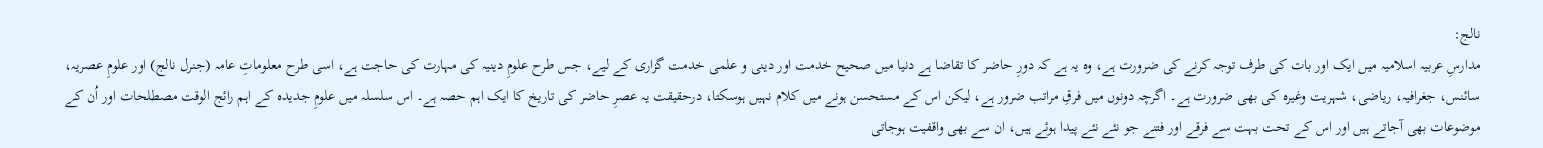نالج:
مدارسِ عربیہ اسلامیہ میں ایک اور بات کی طرف توجہ کرنے کی ضرورت ہے، وہ یہ ہے کہ دورِ حاضر کا تقاضا ہے دنیا میں صحیح خدمت اور دینی و علمی خدمت گزاری کے لیے، جس طرح علومِ دینیہ کی مہارت کی حاجت ہے، اسی طرح معلوماتِ عامہ (جنرل نالج) اور علومِ عصریہ، سائنس، جغرافیہ، ریاضی، شہریت وغیرہ کی بھی ضرورت ہے۔ اگرچہ دونوں میں فرقِ مراتب ضرور ہے، لیکن اس کے مستحسن ہونے میں کلام نہیں ہوسکتا، درحقیقت یہ عصرِ حاضر کی تاریخ کا ایک اہم حصہ ہے۔ اس سلسلہ میں علومِ جدیدہ کے اہم رائج الوقت مصطلحات اور اُن کے موضوعات بھی آجاتے ہیں اور اس کے تحت بہت سے فرقے اور فتنے جو نئے نئے پیدا ہوئے ہیں، ان سے بھی واقفیت ہوجاتی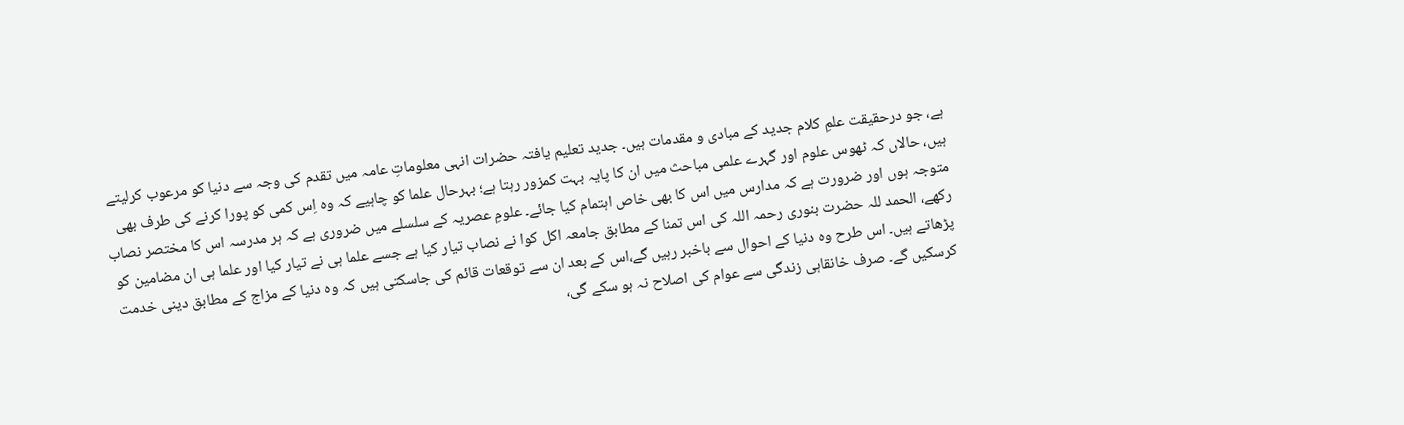ہے، جو درحقیقت علمِ کلام جدید کے مبادی و مقدمات ہیں۔ جدید تعلیم یافتہ حضرات انہی معلوماتِ عامہ میں تقدم کی وجہ سے دنیا کو مرعوب کرلیتے ہیں، حالاں کہ ٹھوس علوم اور گہرے علمی مباحث میں ان کا پایہ بہت کمزور رہتا ہے؛ بہرحال علما کو چاہیے کہ وہ اِس کمی کو پورا کرنے کی طرف بھی متوجہ ہوں اور ضرورت ہے کہ مدارس میں اس کا بھی خاص اہتمام کیا جائے۔ علومِ عصریہ کے سلسلے میں ضروری ہے کہ ہر مدرسہ اس کا مختصر نصاب رکھے، الحمد للہ حضرت بنوری رحمہ اللہ کی اس تمنا کے مطابق جامعہ اکل کوا نے نصاب تیار کیا ہے جسے علما ہی نے تیار کیا اور علما ہی ان مضامین کو پڑھاتے ہیں۔ اس طرح وہ دنیا کے احوال سے باخبر رہیں گے،اس کے بعد ان سے توقعات قائم کی جاسکتی ہیں کہ وہ دنیا کے مزاج کے مطابق دینی خدمت کرسکیں گے۔ صرف خانقاہی زندگی سے عوام کی اصلاح نہ ہو سکے گی،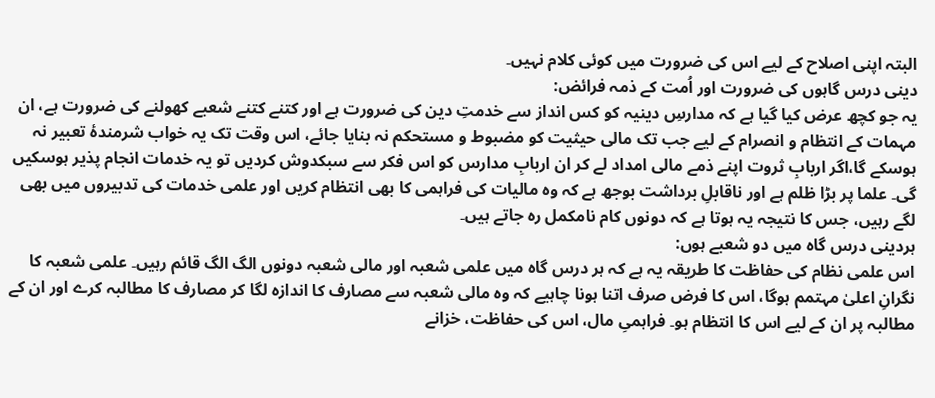البتہ اپنی اصلاح کے لیے اس کی ضرورت میں کوئی کلام نہیں۔
دینی درس گاہوں کی ضرورت اور اُمت کے ذمہ فرائض:
یہ جو کچھ عرض کیا گیا ہے کہ مدارسِ دینیہ کو کس انداز سے خدمتِ دین کی ضرورت ہے اور کتنے کتنے شعبے کھولنے کی ضرورت ہے، ان مہمات کے انتظام و انصرام کے لیے جب تک مالی حیثیت کو مضبوط و مستحکم نہ بنایا جائے، اس وقت تک یہ خواب شرمندۂ تعبیر نہ ہوسکے گا،اگر اربابِ ثروت اپنے ذمے مالی امداد لے کر ان اربابِ مدارس کو اس فکر سے سبکدوش کردیں تو یہ خدمات انجام پذیر ہوسکیں گی۔ علما پر بڑا ظلم ہے اور ناقابلِ برداشت بوجھ ہے کہ وہ مالیات کی فراہمی کا بھی انتظام کریں اور علمی خدمات کی تدبیروں میں بھی لگے رہیں، جس کا نتیجہ یہ ہوتا ہے کہ دونوں کام نامکمل رہ جاتے ہیں۔
ہردینی درس گاہ میں دو شعبے ہوں:
اس علمی نظام کی حفاظت کا طریقہ یہ ہے کہ ہر درس گاہ میں علمی شعبہ اور مالی شعبہ دونوں الگ الگ قائم رہیں۔ علمی شعبہ کا نگرانِ اعلیٰ مہتمم ہوگا، اس کا فرض صرف اتنا ہونا چاہیے کہ وہ مالی شعبہ سے مصارف کا اندازہ لگا کر مصارف کا مطالبہ کرے اور ان کے مطالبہ پر ان کے لیے اس کا انتظام ہو۔ فراہمیِ مال، اس کی حفاظت، خزانے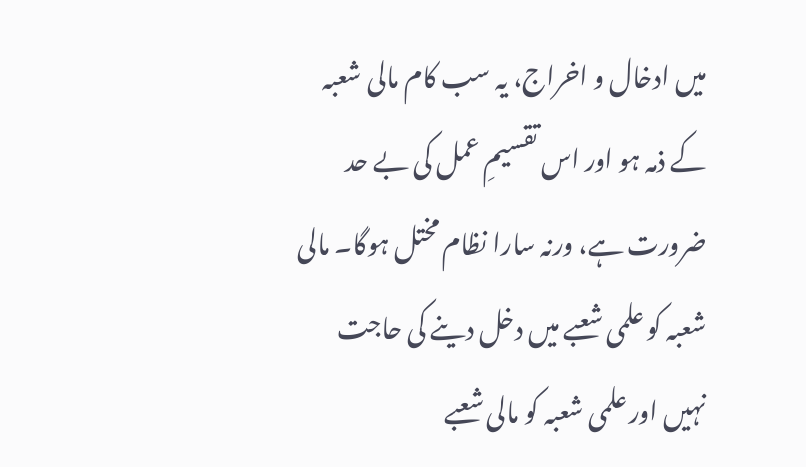میں ادخال و اخراج، یہ سب کام مالی شعبہ کے ذمہ ہو اور اس تقسیمِ عمل کی بے حد ضرورت ہے، ورنہ سارا نظام مختل ہوگا۔ مالی شعبہ کو علمی شعبے میں دخل دینے کی حاجت نہیں اور علمی شعبہ کو مالی شعبے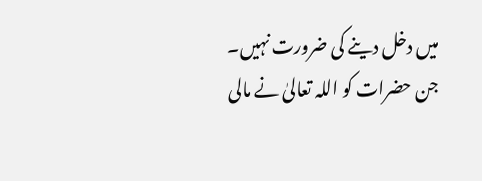میں دخل دینے کی ضرورت نہیں۔
جن حضرات کو اللہ تعالیٰ نے مالی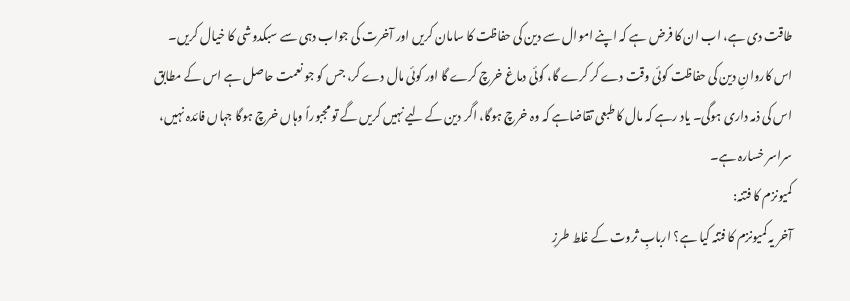طاقت دی ہے، اب ان کا فرض ہے کہ اپنے اموال سے دین کی حفاظت کا سامان کریں اور آخرت کی جواب دہی سے سبکدوشی کا خیال کریں۔
اس کاروانِ دین کی حفاظت کوئی وقت دے کر کرے گا، کوئی دماغ خرچ کرے گا اور کوئی مال دے کر، جس کو جو نعمت حاصل ہے اس کے مطابق اس کی ذمہ داری ہوگی۔ یاد رہے کہ مال کا طبعی تقاضاہے کہ وہ خرچ ہوگا، اگر دین کے لیے نہیں کریں گے تو مجبوراً وہاں خرچ ہوگا جہاں فائدہ نہیں، سراسر خسارہ ہے۔
کمیونزم کا فتنہ:
آخر یہ کمیونزم کا فتنہ کیا ہے؟ اربابِ ثروت کے غلط طرزِ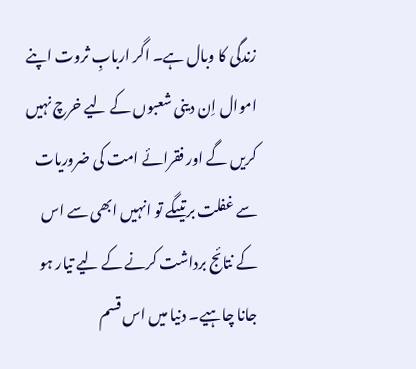زندگی کا وبال ہے۔ اگر اربابِ ثروت اپنے اموال اِن دینی شعبوں کے لیے خرچ نہیں کریں گے اور فقرائے امت کی ضروریات سے غفلت برتیںگے تو انہیں ابھی سے اس کے نتائج برداشت کرنے کے لیے تیار ہو جانا چاہیے۔ دنیا میں اس قسم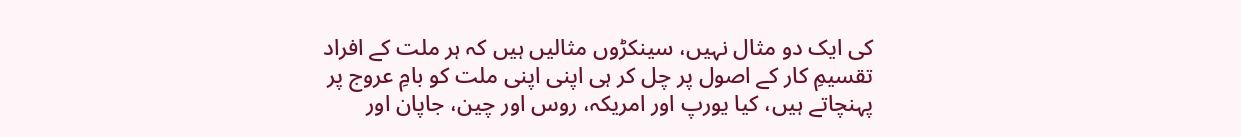کی ایک دو مثال نہیں، سینکڑوں مثالیں ہیں کہ ہر ملت کے افراد تقسیمِ کار کے اصول پر چل کر ہی اپنی اپنی ملت کو بامِ عروج پر پہنچاتے ہیں، کیا یورپ اور امریکہ، روس اور چین، جاپان اور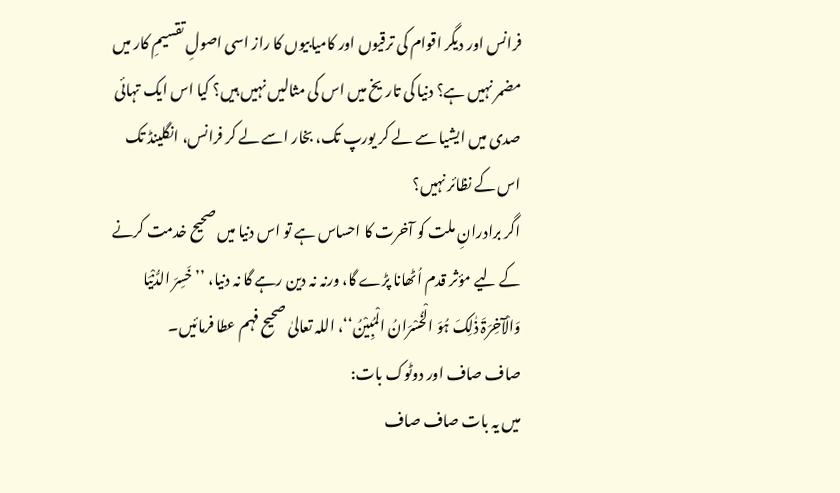فرانس اور دیگر اقوام کی ترقیوں اور کامیابیوں کا راز اسی اصولِ تقسیمِ کار میں مضمر نہیں ہے؟ دنیا کی تاریخ میں اس کی مثالیں نہیں ہیں؟ کیا اس ایک تہائی صدی میں ایشیا سے لے کر یورپ تک، بخار اسے لے کر فرانس، انگلینڈ تک اس کے نظائر نہیں؟
اگر برادرانِ ملت کو آخرت کا احساس ہے تو اس دنیا میں صحیح خدمت کرنے کے لیے مؤثر قدم اُٹھانا پڑے گا، ورنہ نہ دین رہے گا نہ دنیا، ’’خَسِرَ الدُّنْیَا وَالْآخِرَۃَ ذٰلِکَ ہُوَ الْخُسْرَانُ الْمُبِیْنُ‘‘، اللہ تعالیٰ صحیح فہم عطا فرمائیں۔
صاف صاف اور دوٹوک بات:
میں یہ بات صاف صاف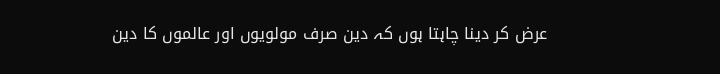عرض کر دینا چاہتا ہوں کہ دین صرف مولویوں اور عالموں کا دین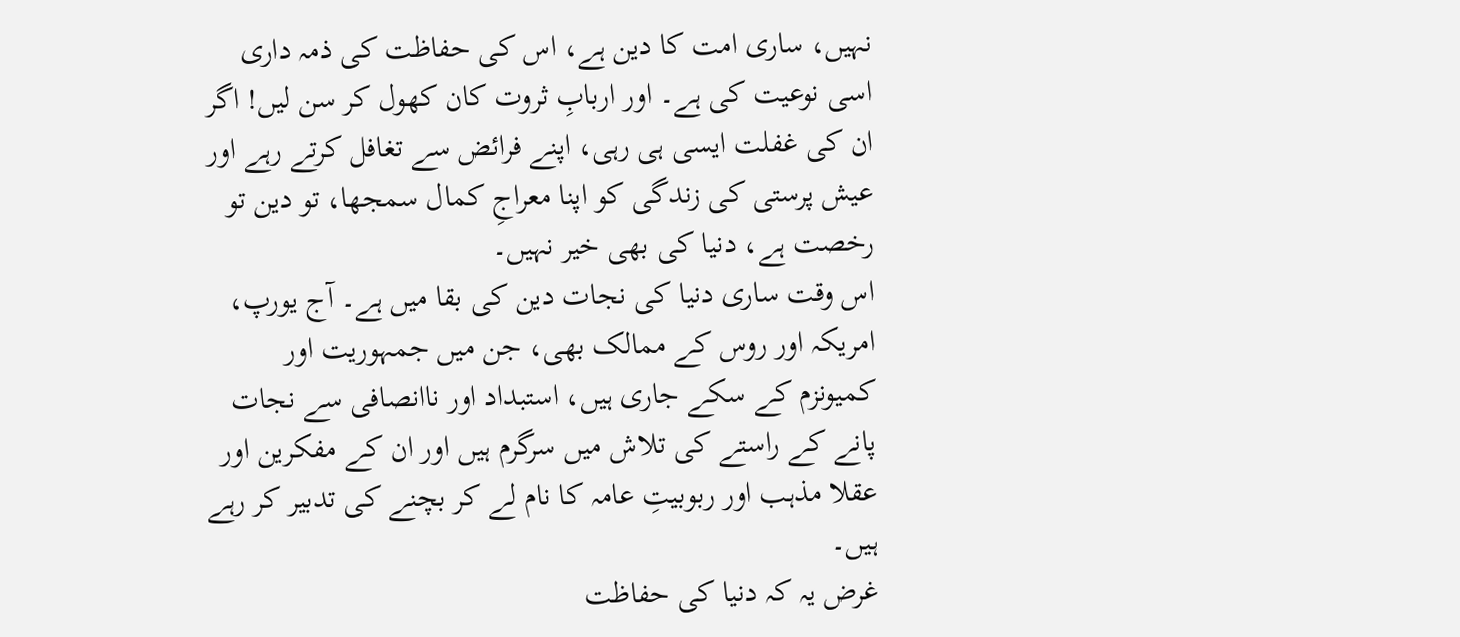نہیں، ساری امت کا دین ہے، اس کی حفاظت کی ذمہ داری اسی نوعیت کی ہے۔ اور اربابِ ثروت کان کھول کر سن لیں! اگر ان کی غفلت ایسی ہی رہی، اپنے فرائض سے تغافل کرتے رہے اور عیش پرستی کی زندگی کو اپنا معراجِ کمال سمجھا، تو دین تو رخصت ہے، دنیا کی بھی خیر نہیں۔
اس وقت ساری دنیا کی نجات دین کی بقا میں ہے۔ آج یورپ، امریکہ اور روس کے ممالک بھی، جن میں جمہوریت اور کمیونزم کے سکے جاری ہیں، استبداد اور ناانصافی سے نجات پانے کے راستے کی تلاش میں سرگرم ہیں اور ان کے مفکرین اور عقلا مذہب اور ربوبیتِ عامہ کا نام لے کر بچنے کی تدبیر کر رہے ہیں۔
غرض یہ کہ دنیا کی حفاظت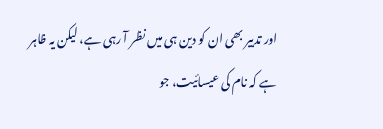اور تدبیر بھی ان کو دین ہی میں نظر آ رہی ہے، لیکن یہ ظاہر ہے کہ نام کی عیسائیت، جو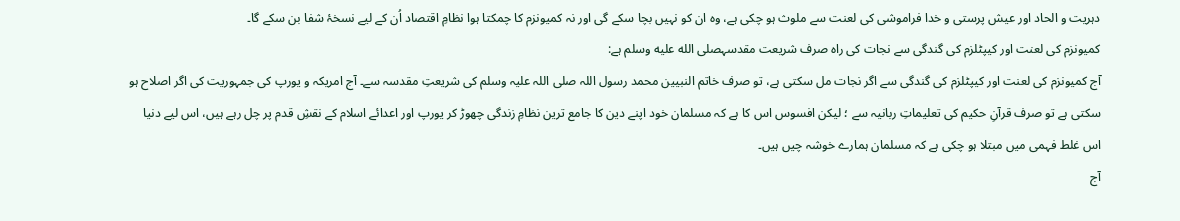دہریت و الحاد اور عیش پرستی و خدا فراموشی کی لعنت سے ملوث ہو چکی ہے، وہ ان کو نہیں بچا سکے گی اور نہ کمیونزم کا چمکتا ہوا نظامِ اقتصاد اُن کے لیے نسخۂ شفا بن سکے گا۔
کمیونزم کی لعنت اور کیپٹلزم کی گندگی سے نجات کی راہ صرف شریعت مقدسہصلى الله عليه وسلم ہے:
آج کمیونزم کی لعنت اور کیپٹلزم کی گندگی سے اگر نجات مل سکتی ہے، تو صرف خاتم النبیین محمد رسول اللہ صلی اللہ علیہ وسلم کی شریعتِ مقدسہ سے۔ آج امریکہ و یورپ کی جمہوریت کی اگر اصلاح ہو سکتی ہے تو صرف قرآنِ حکیم کی تعلیماتِ ربانیہ سے ؛ لیکن افسوس اس کا ہے کہ مسلمان خود اپنے دین کا جامع ترین نظامِ زندگی چھوڑ کر یورپ اور اعدائے اسلام کے نقشِ قدم پر چل رہے ہیں، اس لیے دنیا اس غلط فہمی میں مبتلا ہو چکی ہے کہ مسلمان ہمارے خوشہ چیں ہیں۔
آج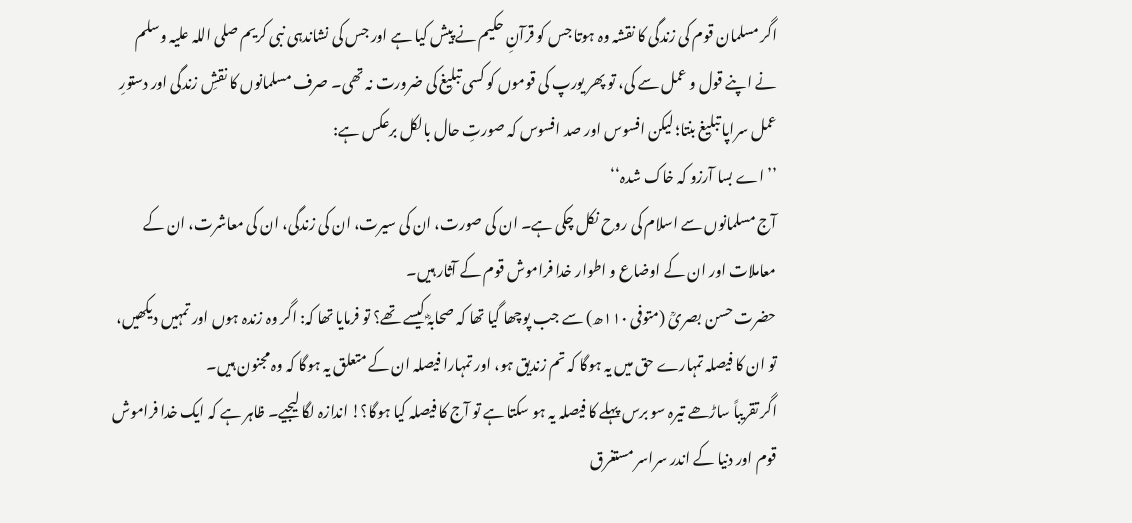اگر مسلمان قوم کی زندگی کا نقشہ وہ ہوتا جس کو قرآنِ حکیم نے پیش کیا ہے اور جس کی نشاندہی نبی کریم صلی اللہ علیہ وسلم نے اپنے قول و عمل سے کی، تو پھر یورپ کی قوموں کو کسی تبلیغ کی ضرورت نہ تھی۔ صرف مسلمانوں کا نقشِ زندگی اور دستورِ عمل سراپا تبلیغ بنتا؛ لیکن افسوس اور صد افسوس کہ صورتِ حال بالکل برعکس ہے:
’’اے بسا آرزو کہ خاک شدہ‘‘
آج مسلمانوں سے اسلام کی روح نکل چکی ہے۔ ان کی صورت، ان کی سیرت، ان کی زندگی، ان کی معاشرت، ان کے معاملات اور ان کے اوضاع و اطوار خدا فراموش قوم کے آثار ہیں۔
حضرت حسن بصریؒ (متوفی ۱۱۰ھ) سے جب پوچھا گیا تھا کہ صحابہؓ کیسے تھے؟ تو فرمایا تھا کہ: اگر وہ زندہ ہوں اور تمہیں دیکھیں، تو ان کا فیصلہ تمہارے حق میں یہ ہوگا کہ تم زندیق ہو، اور تمہارا فیصلہ ان کے متعلق یہ ہوگا کہ وہ مجنون ہیں۔
اگر تقریباً ساڑھے تیرہ سو برس پہلے کا فیصلہ یہ ہو سکتا ہے تو آج کا فیصلہ کیا ہوگا؟! اندازہ لگا لیجیے۔ ظاہر ہے کہ ایک خدا فراموش قوم اور دنیا کے اندر سراسر مستغرق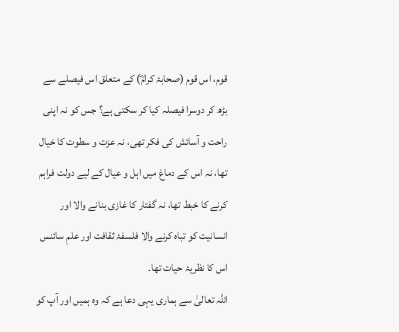قوم، اس قوم (صحابۂ کرامؓ) کے متعلق اس فیصلے سے بڑھ کر دوسرا فیصلہ کیا کر سکتی ہے؟ جس کو نہ اپنی راحت و آسائش کی فکر تھی، نہ عزت و سطوت کا خیال تھا، نہ اس کے دماغ میں اہل و عیال کے لیے دولت فراہم کرنے کا خبط تھا، نہ گفتار کا غازی بنانے والا اور انسانیت کو تباہ کرنے والا فلسفۂ ثقافت اور علمِ سائنس اس کا نظریۂ حیات تھا۔
اللہ تعالیٰ سے ہماری یہی دعا ہے کہ وہ ہمیں اور آپ کو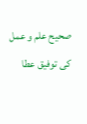صحیح علم و عمل کی توفیق عطا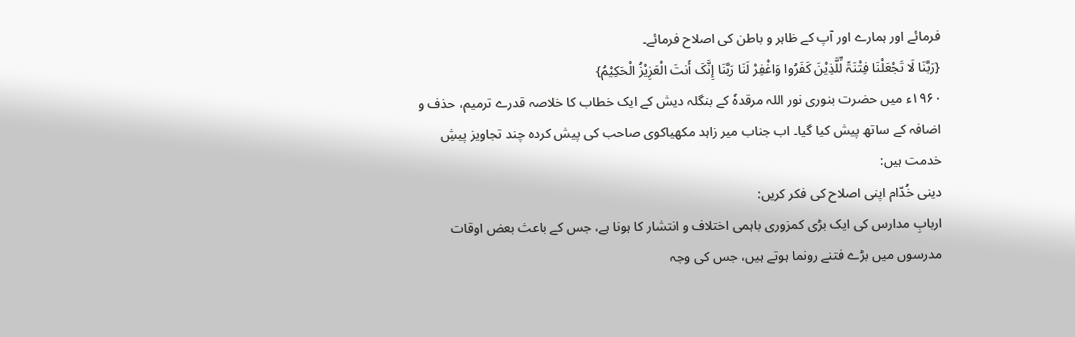فرمائے اور ہمارے اور آپ کے ظاہر و باطن کی اصلاح فرمائے۔
{رَبَّنَا لَا تَجْعَلْنَا فِتْنَۃً لِّلَّذِیْنَ کَفَرُوا وَاغْفِرْ لَنَا رَبَّنَا إِنَّکَ أَنتَ الْعَزِیْزُ الْحَکِیْمُ}
۱۹۶۰ء میں حضرت بنوری نور اللہ مرقدہٗ کے بنگلہ دیش کے ایک خطاب کا خلاصہ قدرے ترمیم، حذف و اضافہ کے ساتھ پیش کیا گیا۔ اب جناب میر زاہد مکھیاکوی صاحب کی پیش کردہ چند تجاویز پیشِ خدمت ہیں:
دینی خُدّام اپنی اصلاح کی فکر کریں:
اربابِ مدارس کی ایک بڑی کمزوری باہمی اختلاف و انتشار کا ہونا ہے، جس کے باعث بعض اوقات مدرسوں میں بڑے فتنے رونما ہوتے ہیں، جس کی وجہ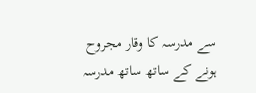سے مدرسہ کا وقار مجروح ہونے کے ساتھ ساتھ مدرسہ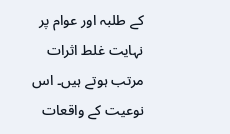کے طلبہ اور عوام پر نہایت غلط اثرات مرتب ہوتے ہیں۔ اس نوعیت کے واقعات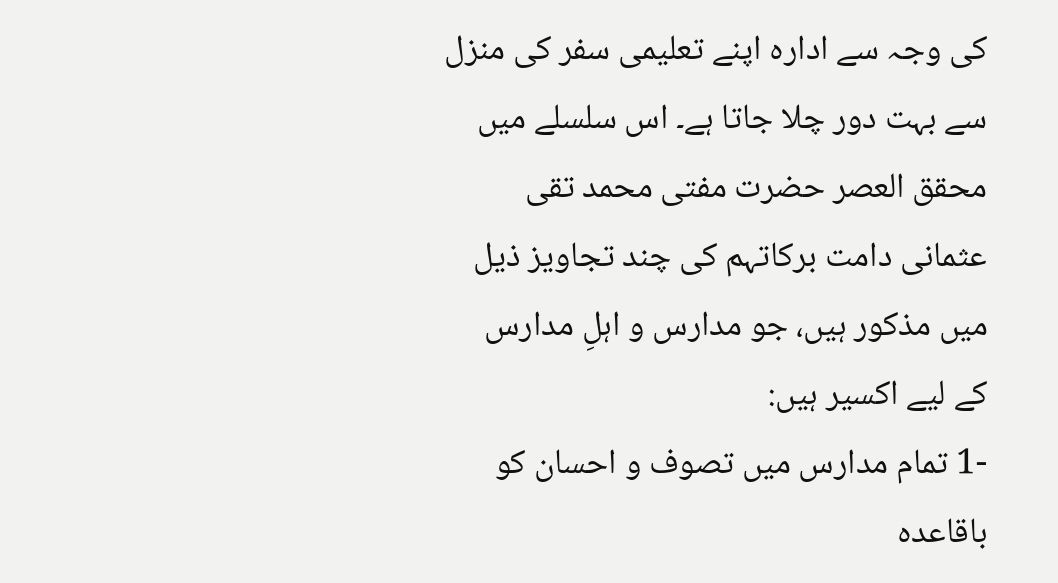کی وجہ سے ادارہ اپنے تعلیمی سفر کی منزل سے بہت دور چلا جاتا ہے۔ اس سلسلے میں محقق العصر حضرت مفتی محمد تقی عثمانی دامت برکاتہم کی چند تجاویز ذیل میں مذکور ہیں، جو مدارس و اہلِ مدارس کے لیے اکسیر ہیں:
-1 تمام مدارس میں تصوف و احسان کو باقاعدہ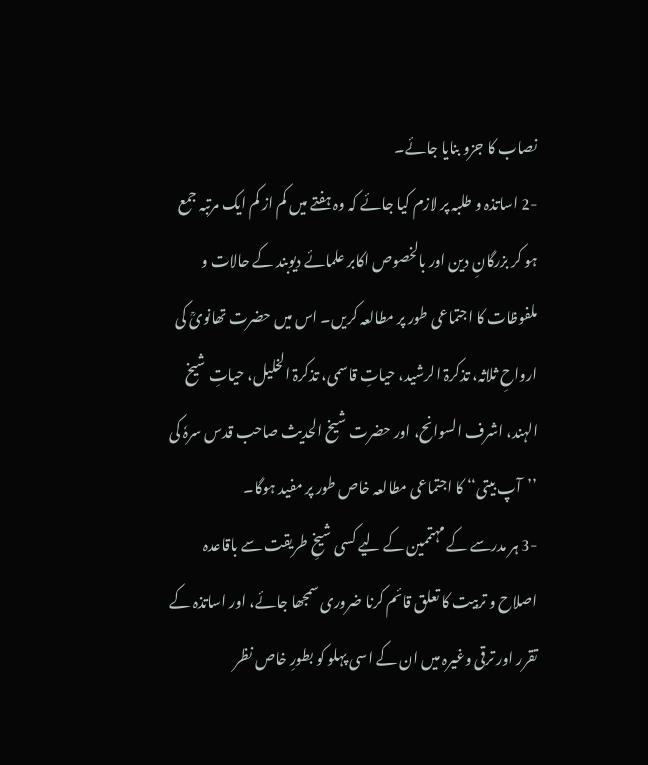نصاب کا جزو بنایا جائے۔
-2 اساتذہ و طلبہ پر لازم کیا جائے کہ وہ ہفتے میں کم از کم ایک مرتبہ جمع ہو کر بزرگانِ دین اور بالخصوص اکابر علمائے دیوبند کے حالات و ملفوظات کا اجتماعی طور پر مطالعہ کریں۔ اس میں حضرت تھانویؒ کی ارواحِ ثلاثہ، تذکرۃ الرشید، حیاتِ قاسمی، تذکرۃ الخلیل، حیاتِ شیخ الہند، اشرف السوانح، اور حضرت شیخ الحدیث صاحب قدس سرہٗ کی ’’آپ بیتی‘‘ کا اجتماعی مطالعہ خاص طور پر مفید ہوگا۔
-3 ہر مدرسے کے مہتممین کے لیے کسی شیخِ طریقت سے باقاعدہ اصلاح و تربیت کا تعلق قائم کرنا ضروری سمجھا جائے، اور اساتذہ کے تقرر اور ترقی وغیرہ میں ان کے اسی پہلو کو بطورِ خاص نظر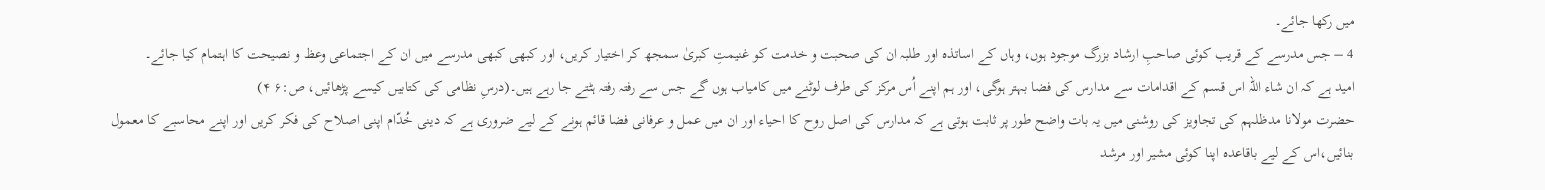میں رکھا جائے۔
4 – جس مدرسے کے قریب کوئی صاحبِ ارشاد بزرگ موجود ہوں، وہاں کے اساتذہ اور طلبہ ان کی صحبت و خدمت کو غنیمتِ کبریٰ سمجھ کر اختیار کریں، اور کبھی کبھی مدرسے میں ان کے اجتماعی وعظ و نصیحت کا اہتمام کیا جائے۔
امید ہے کہ ان شاء اللہ اس قسم کے اقدامات سے مدارس کی فضا بہتر ہوگی، اور ہم اپنے اُس مرکز کی طرف لوٹنے میں کامیاب ہوں گے جس سے رفتہ رفتہ ہٹتے جا رہے ہیں۔(درسِ نظامی کی کتابیں کیسے پڑھائیں، ص:۶ ۴)
حضرت مولانا مدظلہم کی تجاویز کی روشنی میں یہ بات واضح طور پر ثابت ہوتی ہے کہ مدارس کی اصل روح کا احیاء اور ان میں عمل و عرفانی فضا قائم ہونے کے لیے ضروری ہے کہ دینی خُدّام اپنی اصلاح کی فکر کریں اور اپنے محاسبے کا معمول بنائیں،اس کے لیے باقاعدہ اپنا کوئی مشیر اور مرشد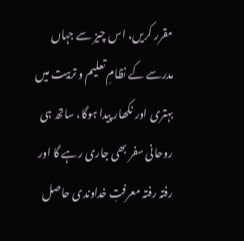مقرر کریں، اس چیز سے جہاں مدرسے کے نظامِ تعلیم و تربیت میں بہتری اور نکھار پیدا ہوگا، ساتھ ہی روحانی سفر بھی جاری رہے گا اور رفتہ رفتہ معرفتِ خداوندی حاصل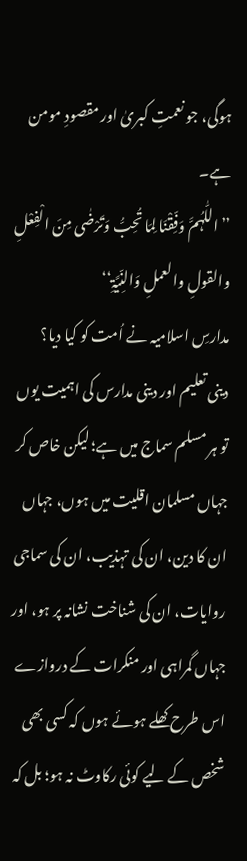ہوگی، جو نعمتِ کبریٰ اور مقصودِ مومن ہے۔
’’اللّٰہُمَّ وَفِّقْنَا لِمَا تُحِبُّ وَتَرْضٰی مِنَ الْفِعْلِ والقولِ والعملِ وَالنِّیَّۃِ‘‘
مدارسِ اسلامیہ نے اُمت کو کیا دیا؟
دینی تعلیم اور دینی مدارس کی اہمیت یوں تو ہر مسلم سماج میں ہے؛ لیکن خاص کر جہاں مسلمان اقلیت میں ہوں، جہاں ان کا دین، ان کی تہذیب، ان کی سماجی روایات، ان کی شناخت نشانہ پر ہو، اور جہاں گمراہی اور منکرات کے دروازے اس طرح کھلے ہوئے ہوں کہ کسی بھی شخص کے لیے کوئی رکاوٹ نہ ہو؛ بل کہ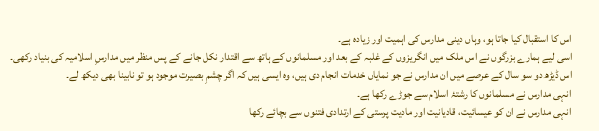اس کا استقبال کیا جاتا ہو، وہاں دینی مدارس کی اہمیت اور زیادہ ہے۔
اسی لیے ہمارے بزرگوں نے اس ملک میں انگریزوں کے غلبہ کے بعد اور مسلمانوں کے ہاتھ سے اقتدار نکل جانے کے پس منظر میں مدارسِ اسلامیہ کی بنیاد رکھی۔ اس ڈیڑھ دو سو سال کے عرصے میں ان مدارس نے جو نمایاں خدمات انجام دی ہیں، وہ ایسی ہیں کہ اگر چشمِ بصیرت موجود ہو تو نابینا بھی دیکھ لے۔
انہی مدارس نے مسلمانوں کا رشتۂ اسلام سے جوڑے رکھا ہے۔
انہی مدارس نے ان کو عیسائیت، قادیانیت اور مادیت پرستی کے ارتدادی فتنوں سے بچائے رکھا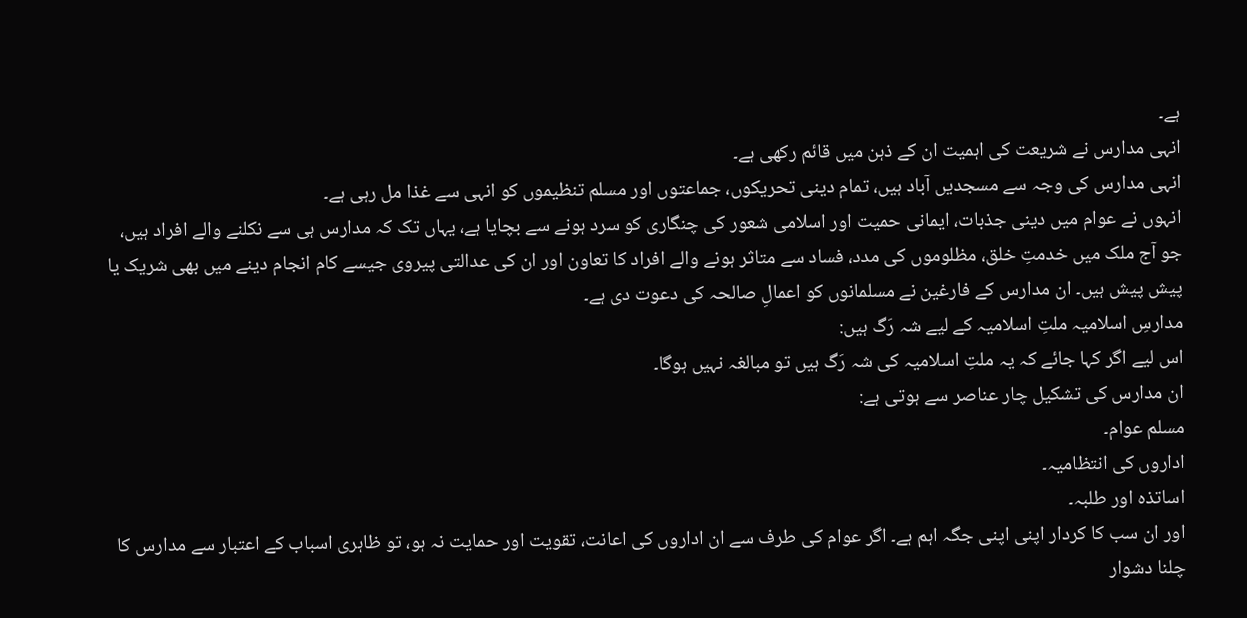ہے۔
انہی مدارس نے شریعت کی اہمیت ان کے ذہن میں قائم رکھی ہے۔
انہی مدارس کی وجہ سے مسجدیں آباد ہیں، تمام دینی تحریکوں، جماعتوں اور مسلم تنظیموں کو انہی سے غذا مل رہی ہے۔
انہوں نے عوام میں دینی جذبات، ایمانی حمیت اور اسلامی شعور کی چنگاری کو سرد ہونے سے بچایا ہے، یہاں تک کہ مدارس ہی سے نکلنے والے افراد ہیں، جو آج ملک میں خدمتِ خلق، مظلوموں کی مدد، فساد سے متاثر ہونے والے افراد کا تعاون اور ان کی عدالتی پیروی جیسے کام انجام دینے میں بھی شریک یا پیش پیش ہیں۔ ان مدارس کے فارغین نے مسلمانوں کو اعمالِ صالحہ کی دعوت دی ہے۔
مدارسِ اسلامیہ ملتِ اسلامیہ کے لیے شہ رَگ ہیں:
اس لیے اگر کہا جائے کہ یہ ملتِ اسلامیہ کی شہ رَگ ہیں تو مبالغہ نہیں ہوگا۔
ان مدارس کی تشکیل چار عناصر سے ہوتی ہے:
مسلم عوام۔
اداروں کی انتظامیہ۔
اساتذہ اور طلبہ۔
اور ان سب کا کردار اپنی اپنی جگہ اہم ہے۔ اگر عوام کی طرف سے ان اداروں کی اعانت، تقویت اور حمایت نہ ہو، تو ظاہری اسباب کے اعتبار سے مدارس کا چلنا دشوار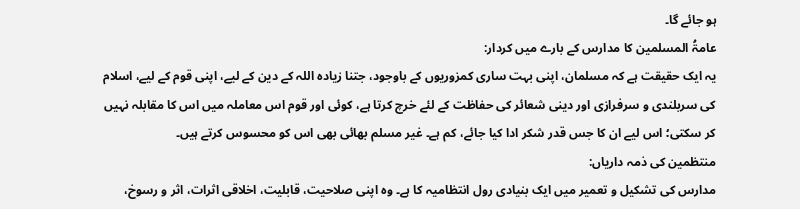ہو جائے گا۔
عامۃُ المسلمین کا مدارس کے بارے میں کردار:
یہ ایک حقیقت ہے کہ مسلمان، اپنی بہت ساری کمزوریوں کے باوجود، جتنا زیادہ اللہ کے دین کے لیے، اپنی قوم کے لیے، اسلام کی سربلندی و سرفرازی اور دینی شعائر کی حفاظت کے لئے خرچ کرتا ہے، کوئی اور قوم اس معاملہ میں اس کا مقابلہ نہیں کر سکتی؛ اس لیے ان کا جس قدر شکر ادا کیا جائے، کم ہے۔ غیر مسلم بھائی بھی اس کو محسوس کرتے ہیں۔
منتظمین کی ذمہ داریاں:
مدارس کی تشکیل و تعمیر میں ایک بنیادی رول انتظامیہ کا ہے۔ وہ اپنی صلاحیت، قابلیت، اخلاقی اثرات، اثر و رسوخ،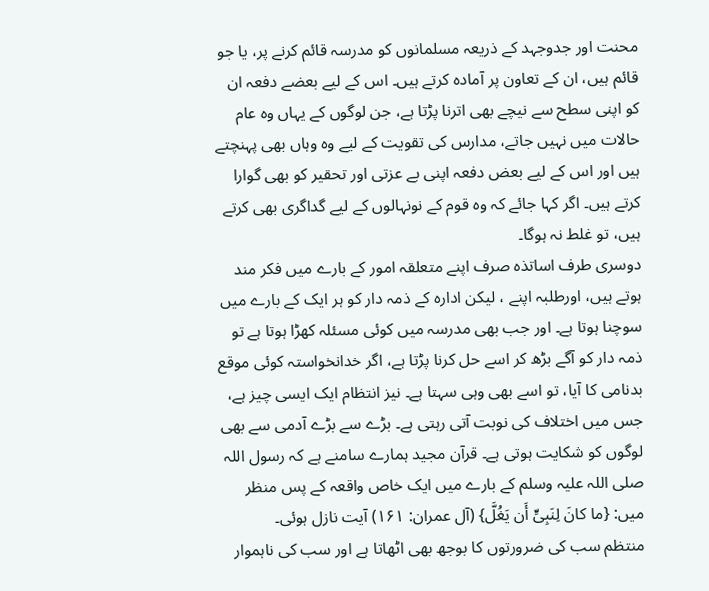محنت اور جدوجہد کے ذریعہ مسلمانوں کو مدرسہ قائم کرنے پر، یا جو قائم ہیں، ان کے تعاون پر آمادہ کرتے ہیں۔ اس کے لیے بعضے دفعہ ان کو اپنی سطح سے نیچے بھی اترنا پڑتا ہے، جن لوگوں کے یہاں وہ عام حالات میں نہیں جاتے، مدارس کی تقویت کے لیے وہ وہاں بھی پہنچتے ہیں اور اس کے لیے بعض دفعہ اپنی بے عزتی اور تحقیر کو بھی گوارا کرتے ہیں۔ اگر کہا جائے کہ وہ قوم کے نونہالوں کے لیے گداگری بھی کرتے ہیں، تو غلط نہ ہوگا۔
دوسری طرف اساتذہ صرف اپنے متعلقہ امور کے بارے میں فکر مند ہوتے ہیں، اورطلبہ اپنے ، لیکن ادارہ کے ذمہ دار کو ہر ایک کے بارے میں سوچنا ہوتا ہے۔ اور جب بھی مدرسہ میں کوئی مسئلہ کھڑا ہوتا ہے تو ذمہ دار کو آگے بڑھ کر اسے حل کرنا پڑتا ہے، اگر خدانخواستہ کوئی موقع بدنامی کا آیا، تو اسے بھی وہی سہتا ہے۔ نیز انتظام ایک ایسی چیز ہے، جس میں اختلاف کی نوبت آتی رہتی ہے۔ بڑے سے بڑے آدمی سے بھی لوگوں کو شکایت ہوتی ہے۔ قرآن مجید ہمارے سامنے ہے کہ رسول اللہ صلی اللہ علیہ وسلم کے بارے میں ایک خاص واقعہ کے پس منظر میں: {ما کانَ لِنَبِیٍّ أَن یَغُلَّ} (آل عمران: ۱۶۱) آیت نازل ہوئی۔
منتظم سب کی ضرورتوں کا بوجھ بھی اٹھاتا ہے اور سب کی ناہموار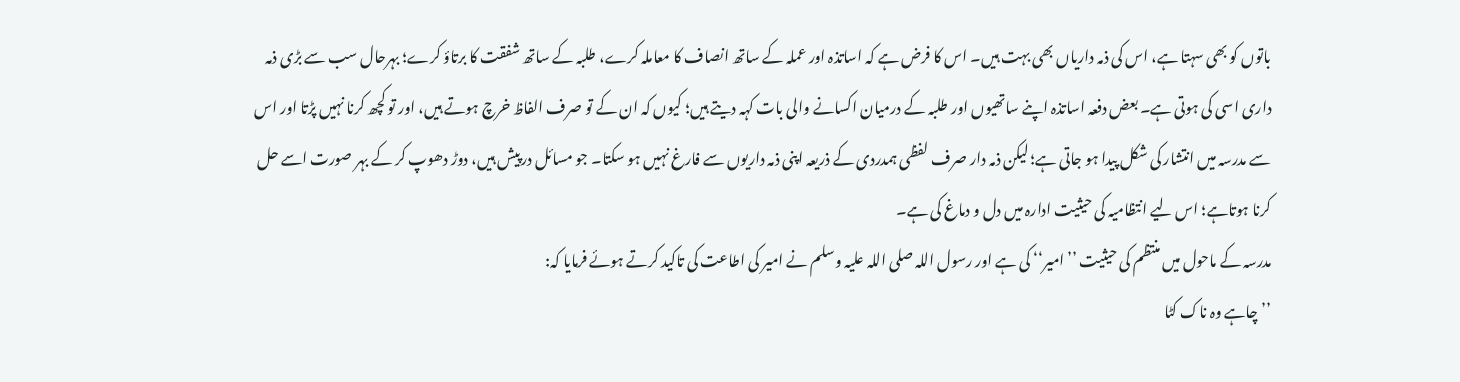باتوں کو بھی سہتا ہے، اس کی ذمہ داریاں بھی بہت ہیں۔ اس کا فرض ہے کہ اساتذہ اور عملہ کے ساتھ انصاف کا معاملہ کرے، طلبہ کے ساتھ شفقت کا برتاؤ کرے؛ بہرحال سب سے بڑی ذمہ داری اسی کی ہوتی ہے۔ بعض دفعہ اساتذہ اپنے ساتھیوں اور طلبہ کے درمیان اکسانے والی بات کہہ دیتے ہیں؛ کیوں کہ ان کے تو صرف الفاظ خرچ ہوتے ہیں، اور تو کچھ کرنا نہیں پڑتا اور اس سے مدرسہ میں انتشار کی شکل پیدا ہو جاتی ہے؛ لیکن ذمہ دار صرف لفظی ہمدردی کے ذریعہ اپنی ذمہ داریوں سے فارغ نہیں ہو سکتا۔ جو مسائل درپیش ہیں، دوڑ دھوپ کر کے بہر صورت اسے حل کرنا ہوتاہے؛ اس لیے انتظامیہ کی حیثیت ادارہ میں دل و دماغ کی ہے۔
مدرسہ کے ماحول میں منتظم کی حیثیت ’’امیر‘‘ کی ہے اور رسول اللہ صلی اللہ علیہ وسلم نے امیر کی اطاعت کی تاکید کرتے ہوئے فرمایا کہ:
’’چاہے وہ ناک کٹا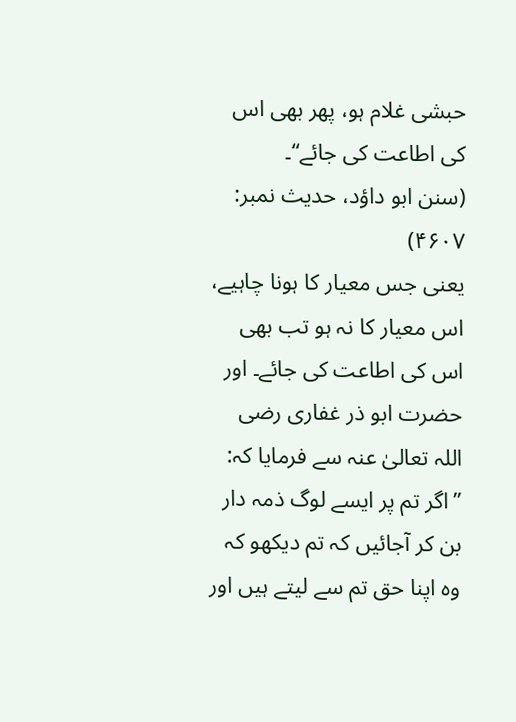حبشی غلام ہو، پھر بھی اس کی اطاعت کی جائے‘‘۔
(سنن ابو داؤد، حدیث نمبر: ۴۶۰۷)
یعنی جس معیار کا ہونا چاہیے، اس معیار کا نہ ہو تب بھی اس کی اطاعت کی جائے۔ اور حضرت ابو ذر غفاری رضی اللہ تعالیٰ عنہ سے فرمایا کہ:
’’اگر تم پر ایسے لوگ ذمہ دار بن کر آجائیں کہ تم دیکھو کہ وہ اپنا حق تم سے لیتے ہیں اور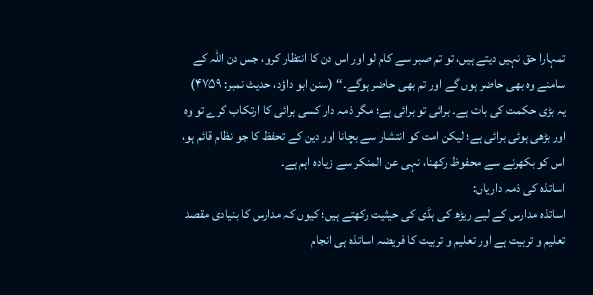تمہارا حق نہیں دیتے ہیں، تو تم صبر سے کام لو اور اس دن کا انتظار کرو، جس دن اللہ کے سامنے وہ بھی حاضر ہوں گے اور تم بھی حاضر ہوگے۔‘‘ (سنن ابو داؤد، حدیث نمبر: ۴۷۵۹)
یہ بڑی حکمت کی بات ہے۔ برائی تو برائی ہے؛ مگر ذمہ دار کسی برائی کا ارتکاب کرے تو وہ اور بڑھی ہوئی برائی ہے؛ لیکن امت کو انتشار سے بچانا اور دین کے تحفظ کا جو نظام قائم ہو، اس کو بکھرنے سے محفوظ رکھنا، نہی عن المنکر سے زیادہ اہم ہے۔
اساتذہ کی ذمہ داریاں:
اساتذہ مدارس کے لیے ریڑھ کی ہڈی کی حیثیت رکھتے ہیں؛ کیوں کہ مدارس کا بنیادی مقصد تعلیم و تربیت ہے اور تعلیم و تربیت کا فریضہ اساتذہ ہی انجام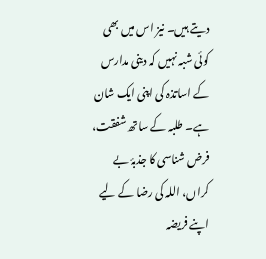دیتے ہیں۔ نیز اس میں بھی کوئی شبہ نہیں کہ دینی مدارس کے اساتذہ کی اپنی ایک شان ہے۔ طلبہ کے ساتھ شفقت، فرض شناسی کا جذبۂ بے کراں، اللہ کی رضا کے لیے اپنے فریضہ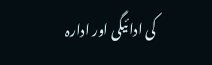کی ادائیگی اور ادارہ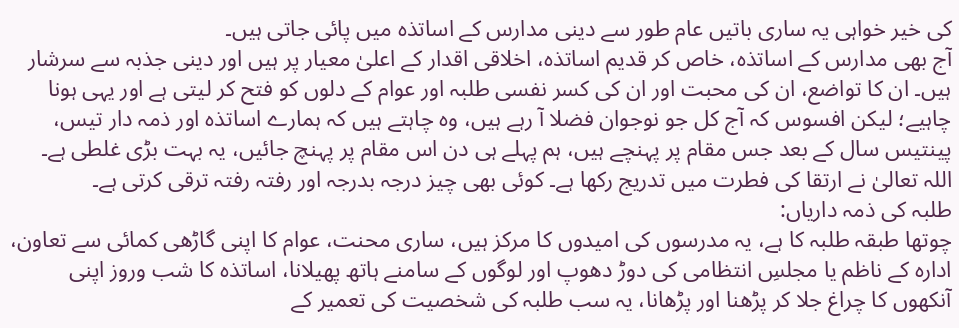کی خیر خواہی یہ ساری باتیں عام طور سے دینی مدارس کے اساتذہ میں پائی جاتی ہیں۔
آج بھی مدارس کے اساتذہ، خاص کر قدیم اساتذہ، اخلاقی اقدار کے اعلیٰ معیار پر ہیں اور دینی جذبہ سے سرشار ہیں۔ ان کا تواضع، ان کی محبت اور ان کی کسر نفسی طلبہ اور عوام کے دلوں کو فتح کر لیتی ہے اور یہی ہونا چاہیے؛ لیکن افسوس کہ آج کل جو نوجوان فضلا آ رہے ہیں، وہ چاہتے ہیں کہ ہمارے اساتذہ اور ذمہ دار تیس، پینتیس سال کے بعد جس مقام پر پہنچے ہیں، ہم پہلے ہی دن اس مقام پر پہنچ جائیں، یہ بہت بڑی غلطی ہے۔ اللہ تعالیٰ نے ارتقا کی فطرت میں تدریج رکھا ہے۔ کوئی بھی چیز درجہ بدرجہ اور رفتہ رفتہ ترقی کرتی ہے۔
طلبہ کی ذمہ داریاں:
چوتھا طبقہ طلبہ کا ہے، یہ مدرسوں کی امیدوں کا مرکز ہیں، ساری محنت، عوام کا اپنی گاڑھی کمائی سے تعاون، ادارہ کے ناظم یا مجلسِ انتظامی کی دوڑ دھوپ اور لوگوں کے سامنے ہاتھ پھیلانا، اساتذہ کا شب وروز اپنی آنکھوں کا چراغ جلا کر پڑھنا اور پڑھانا، یہ سب طلبہ کی شخصیت کی تعمیر کے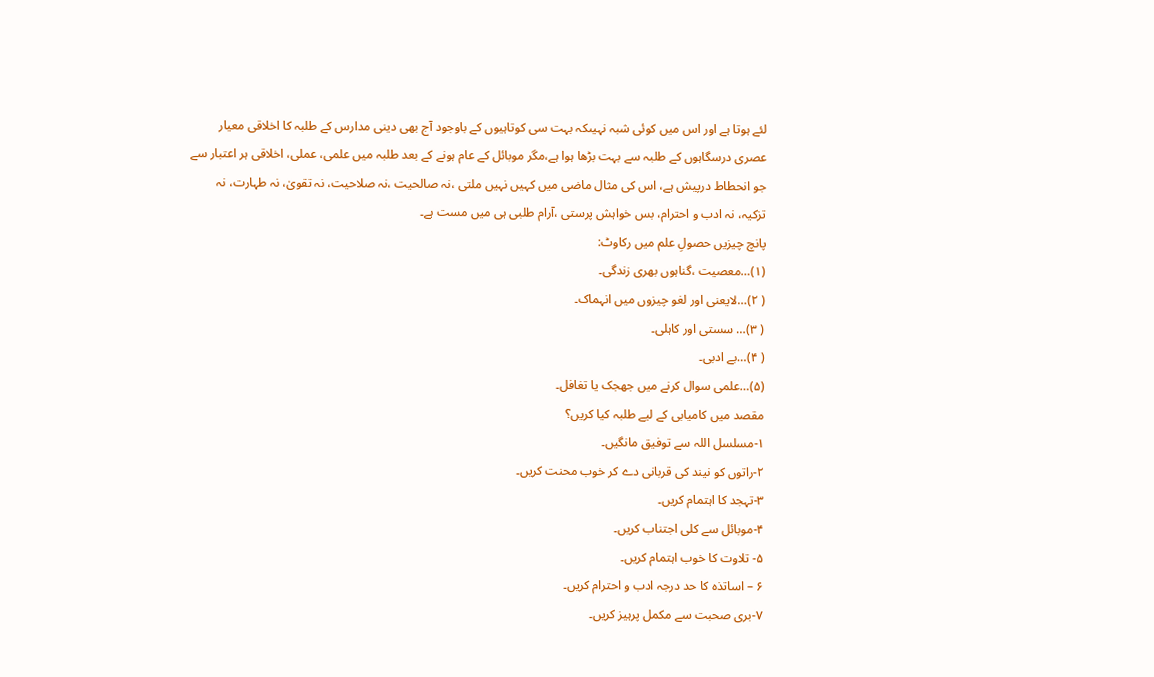لئے ہوتا ہے اور اس میں کوئی شبہ نہیںکہ بہت سی کوتاہیوں کے باوجود آج بھی دینی مدارس کے طلبہ کا اخلاقی معیار عصری درسگاہوں کے طلبہ سے بہت بڑھا ہوا ہے،مگر موبائل کے عام ہونے کے بعد طلبہ میں علمی، عملی، اخلاقی ہر اعتبار سے جو انحطاط درپیش ہے، اس کی مثال ماضی میں کہیں نہیں ملتی ،نہ صالحیت ،نہ صلاحیت، نہ تقویٰ، نہ طہارت، نہ تزکیہ، نہ ادب و احترام، بس خواہش پرستی ،آرام طلبی ہی میں مست ہے۔
پانچ چیزیں حصولِ علم میں رکاوٹ:
(۱)…معصیت ،گناہوں بھری زندگی۔
( ۲)…لایعنی اور لغو چیزوں میں انہماک۔
( ۳)… سستی اور کاہلی۔
( ۴)…بے ادبی۔
(۵)…علمی سوال کرنے میں جھجک یا تغافل۔
مقصد میں کامیابی کے لیے طلبہ کیا کریں؟
۱-مسلسل اللہ سے توفیق مانگیں۔
۲-راتوں کو نیند کی قربانی دے کر خوب محنت کریں۔
۳-تہجد کا اہتمام کریں۔
۴-موبائل سے کلی اجتناب کریں۔
۵- تلاوت کا خوب اہتمام کریں۔
۶ – اساتذہ کا حد درجہ ادب و احترام کریں۔
۷-بری صحبت سے مکمل پرہیز کریں۔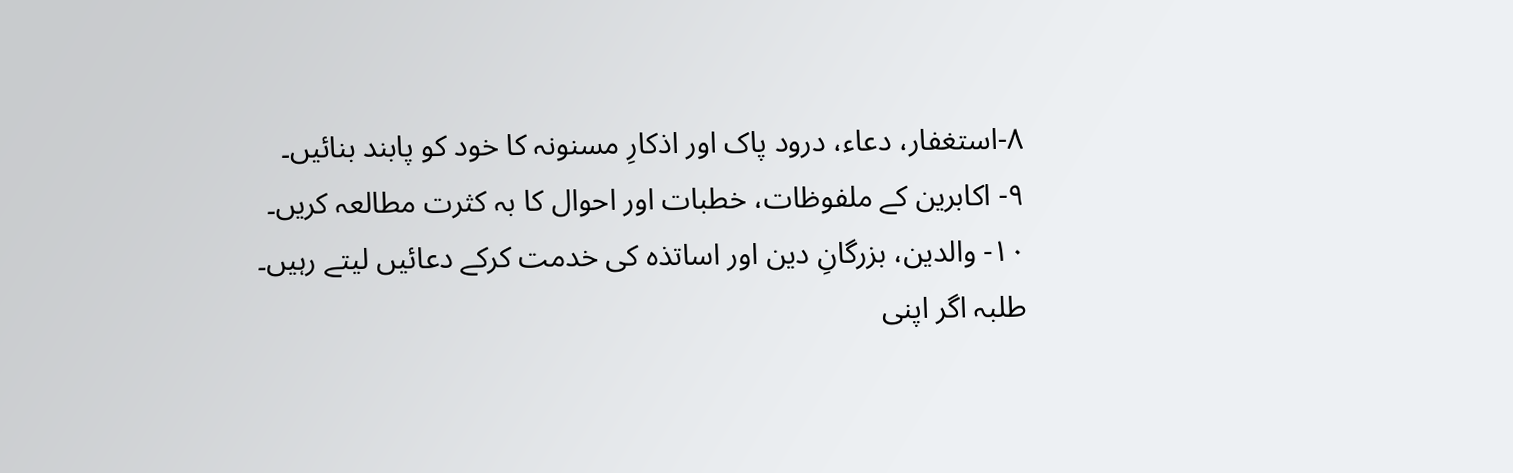۸-استغفار، دعاء، درود پاک اور اذکارِ مسنونہ کا خود کو پابند بنائیں۔
۹- اکابرین کے ملفوظات، خطبات اور احوال کا بہ کثرت مطالعہ کریں۔
۱۰- والدین، بزرگانِ دین اور اساتذہ کی خدمت کرکے دعائیں لیتے رہیں۔
طلبہ اگر اپنی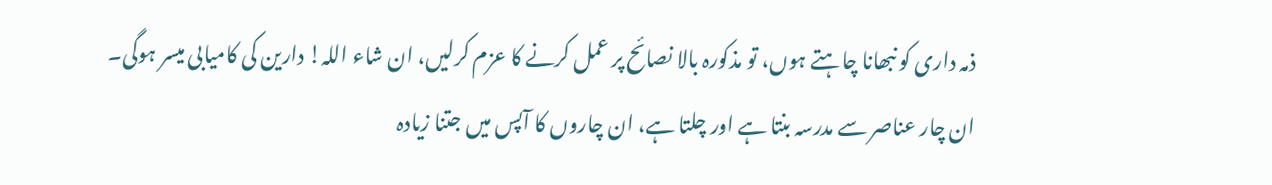ذمہ داری کو نبھانا چاہتے ہوں، تو مذکورہ بالا نصائح پر عمل کرنے کا عزم کرلیں، ان شاء اللہ! دارین کی کامیابی میسر ہوگی۔
ان چار عناصر سے مدرسہ بنتا ہے اور چلتا ہے، ان چاروں کا آپس میں جتنا زیادہ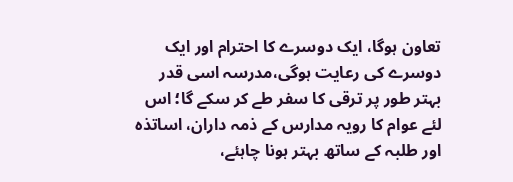تعاون ہوگا، ایک دوسرے کا احترام اور ایک دوسرے کی رعایت ہوگی،مدرسہ اسی قدر بہتر طور پر ترقی کا سفر طے کر سکے گا؛ اس لئے عوام کا رویہ مدارس کے ذمہ داران، اساتذہ اور طلبہ کے ساتھ بہتر ہونا چاہئے،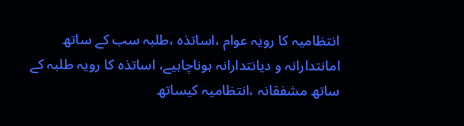انتظامیہ کا رویہ عوام ،اساتذہ ،طلبہ سب کے ساتھ امانتدارانہ و دیانتدارانہ ہوناچاہیے، اساتذہ کا رویہ طلبہ کے ساتھ مشفقانہ ،انتظامیہ کیساتھ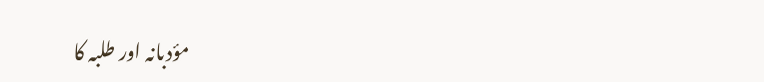مؤدبانہ اور طلبہ کا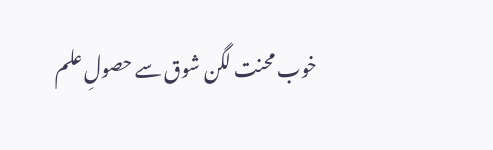خوب محنت لگن شوق سے حصولِ علم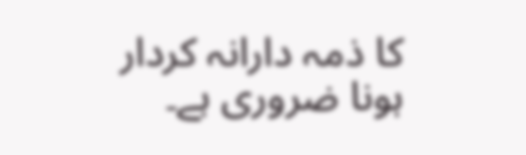کا ذمہ دارانہ کردار ہونا ضروری ہے۔